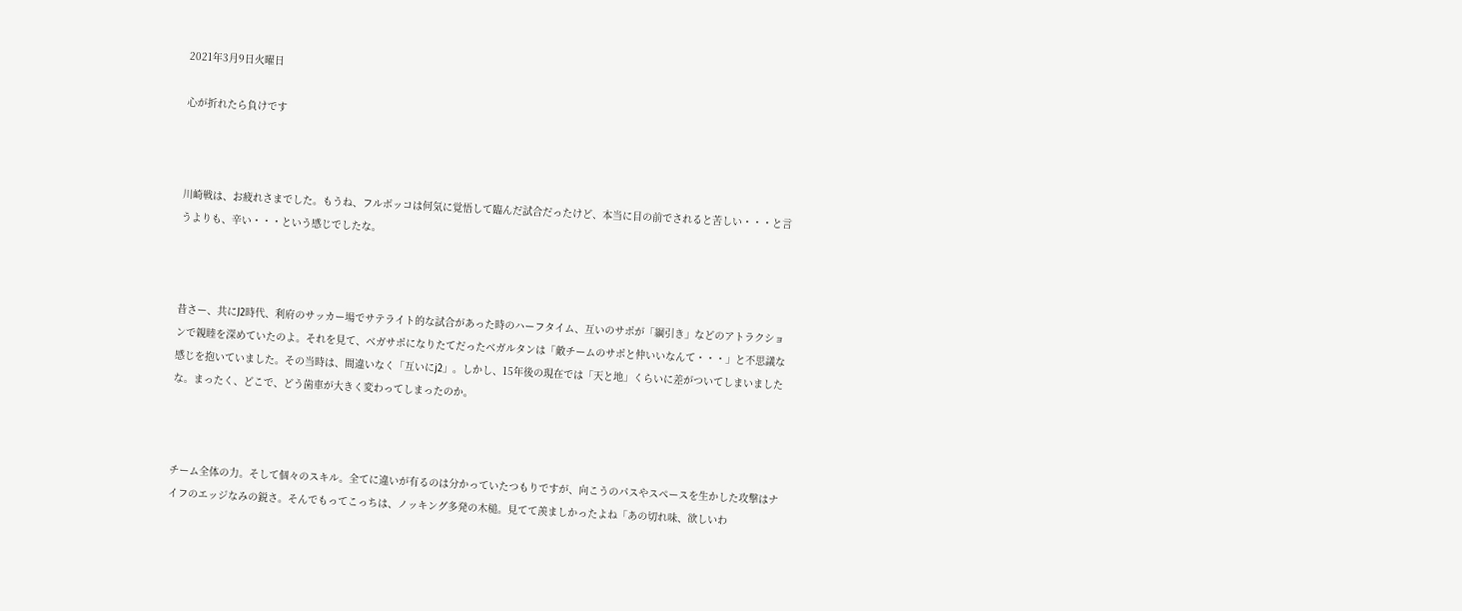2021年3月9日火曜日

心が折れたら負けです



川崎戦は、お疲れさまでした。もうね、フルボッコは何気に覚悟して臨んだ試合だったけど、本当に目の前でされると苦しい・・・と言うよりも、辛い・・・という感じでしたな。



昔さー、共にJ2時代、利府のサッカー場でサテライト的な試合があった時のハーフタイム、互いのサポが「綱引き」などのアトラクションで親睦を深めていたのよ。それを見て、ベガサポになりたてだったベガルタンは「敵チームのサポと仲いいなんて・・・」と不思議な感じを抱いていました。その当時は、間違いなく「互いにj2」。しかし、15年後の現在では「天と地」くらいに差がついてしまいましたな。まったく、どこで、どう歯車が大きく変わってしまったのか。



チーム全体の力。そして個々のスキル。全てに違いが有るのは分かっていたつもりですが、向こうのパスやスペースを生かした攻撃はナイフのエッジなみの鋭さ。そんでもってこっちは、ノッキング多発の木槌。見てて羨ましかったよね「あの切れ味、欲しいわ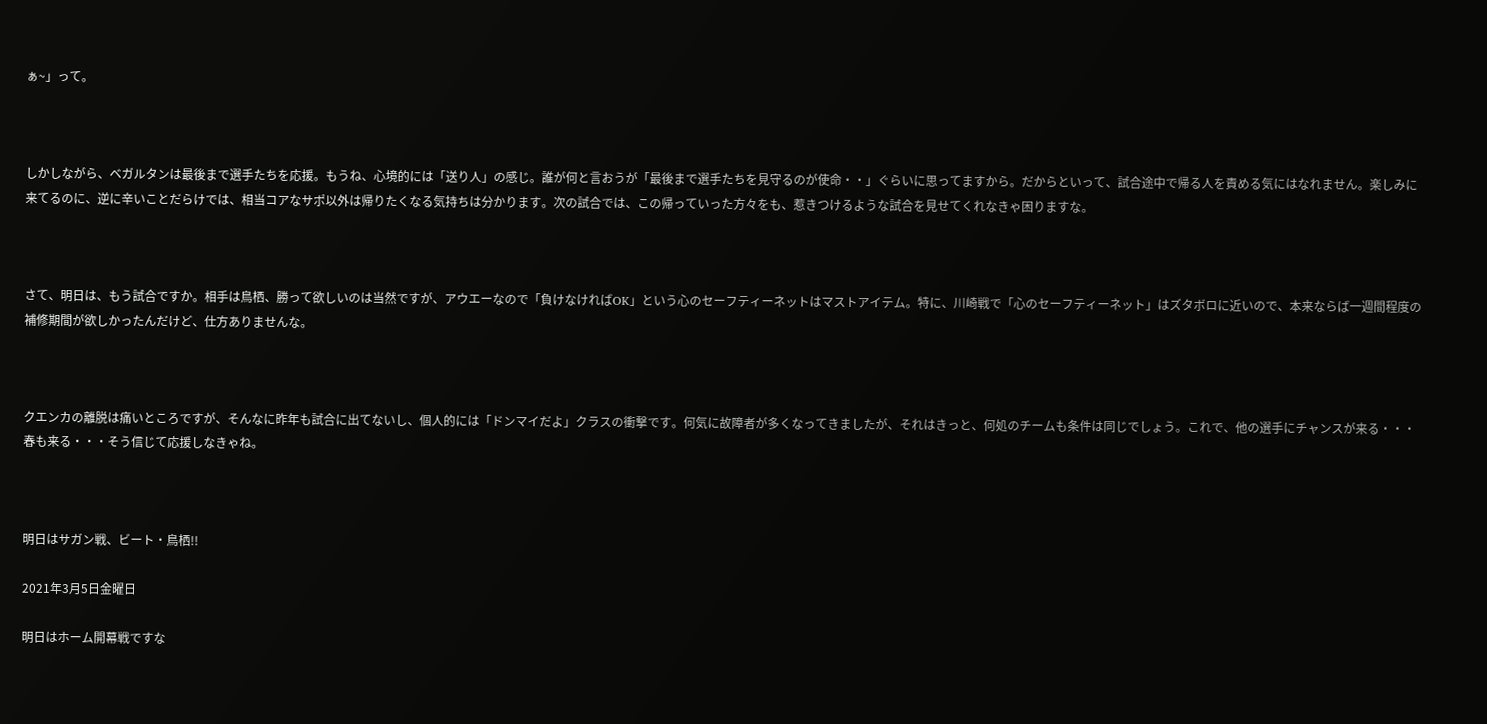ぁ~」って。



しかしながら、ベガルタンは最後まで選手たちを応援。もうね、心境的には「送り人」の感じ。誰が何と言おうが「最後まで選手たちを見守るのが使命・・」ぐらいに思ってますから。だからといって、試合途中で帰る人を責める気にはなれません。楽しみに来てるのに、逆に辛いことだらけでは、相当コアなサポ以外は帰りたくなる気持ちは分かります。次の試合では、この帰っていった方々をも、惹きつけるような試合を見せてくれなきゃ困りますな。



さて、明日は、もう試合ですか。相手は鳥栖、勝って欲しいのは当然ですが、アウエーなので「負けなければOK」という心のセーフティーネットはマストアイテム。特に、川崎戦で「心のセーフティーネット」はズタボロに近いので、本来ならば一週間程度の補修期間が欲しかったんだけど、仕方ありませんな。



クエンカの離脱は痛いところですが、そんなに昨年も試合に出てないし、個人的には「ドンマイだよ」クラスの衝撃です。何気に故障者が多くなってきましたが、それはきっと、何処のチームも条件は同じでしょう。これで、他の選手にチャンスが来る・・・春も来る・・・そう信じて応援しなきゃね。



明日はサガン戦、ビート・鳥栖!!

2021年3月5日金曜日

明日はホーム開幕戦ですな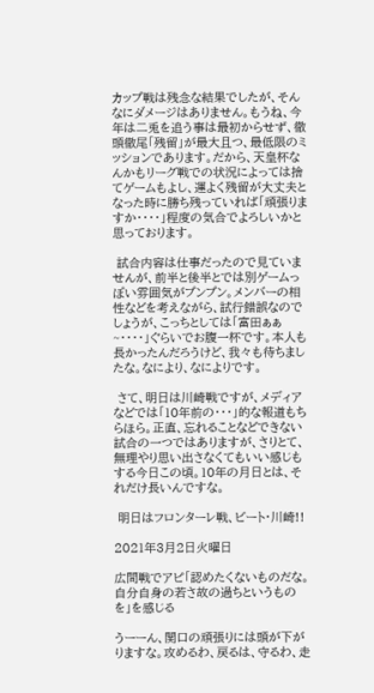カップ戦は残念な結果でしたが、そんなにダメージはありません。もうね、今年は二兎を追う事は最初からせず、徹頭徹尾「残留」が最大且つ、最低限のミッションであります。だから、天皇杯なんかもリーグ戦での状況によっては捨てゲームもよし、運よく残留が大丈夫となった時に勝ち残っていれば「頑張りますか・・・・」程度の気合でよろしいかと思っております。

 試合内容は仕事だったので見ていませんが、前半と後半とでは別ゲームっぽい雰囲気がプンプン。メンバーの相性などを考えながら、試行錯誤なのでしょうが、こっちとしては「富田ぁぁ~・・・・」ぐらいでお腹一杯です。本人も長かったんだろうけど、我々も待ちましたな。なにより、なによりです。

 さて、明日は川崎戦ですが、メディアなどでは「10年前の・・・」的な報道もちらほら。正直、忘れることなどできない試合の一つではありますが、さりとて、無理やり思い出さなくてもいい感じもする今日この頃。10年の月日とは、それだけ長いんですな。

 明日はフロンターレ戦、ビート・川崎!!

2021年3月2日火曜日

広間戦でアピ「認めたくないものだな。自分自身の若さ故の過ちというものを」を感じる

うーーん、関口の頑張りには頭が下がりますな。攻めるわ、戻るは、守るわ、走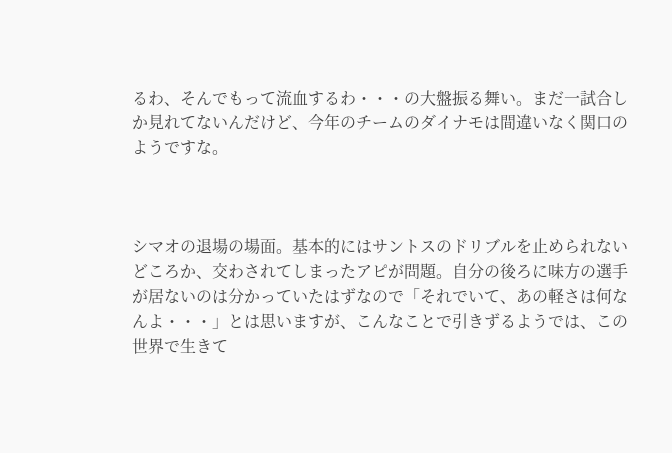るわ、そんでもって流血するわ・・・の大盤振る舞い。まだ一試合しか見れてないんだけど、今年のチームのダイナモは間違いなく関口のようですな。



シマオの退場の場面。基本的にはサントスのドリブルを止められないどころか、交わされてしまったアピが問題。自分の後ろに味方の選手が居ないのは分かっていたはずなので「それでいて、あの軽さは何なんよ・・・」とは思いますが、こんなことで引きずるようでは、この世界で生きて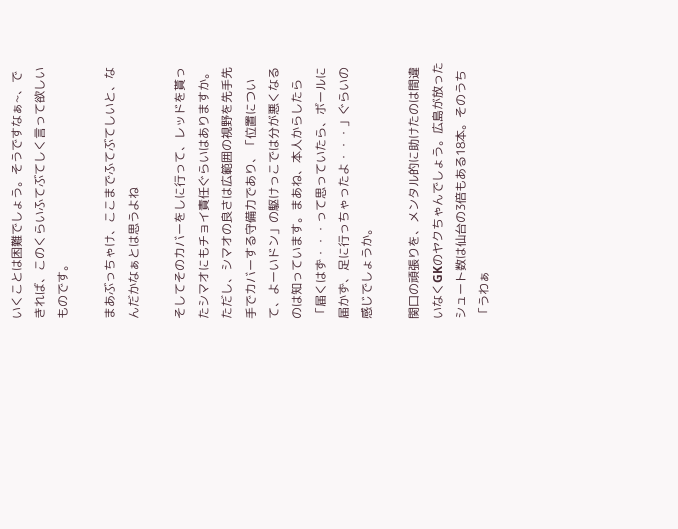いくことは困難でしょう。そうですなぁ~、できれば、このくらいふてぶてしく言って欲しいものです。

まあぶっちゃけ、ここまでふてぶてしいと、なんだかなぁとは思うよね

そしてそのカバーをしに行って、レッドを貰ったシマオにもチョイ責任ぐらいはありますか。ただし、シマオの良さは広範囲の視野を先手先手でカバーする守備力であり、「位置について、よーいドン」の駆けっこでは分が悪くなるのは知っています。まあね、本人からしたら「届くはず・・・って思っていたら、ボールに届かず、足に行っちゃったよ・・・」ぐらいの感じでしょうか。

関口の頑張りを、メンタル的に助けたのは間違いなくGKのヤクちゃんでしょう。広島が放ったシュート数は仙台の3倍もある18本。そのうち「うわぁ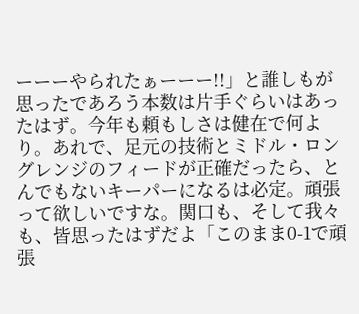ーーーやられたぁーーー!!」と誰しもが思ったであろう本数は片手ぐらいはあったはず。今年も頼もしさは健在で何より。あれで、足元の技術とミドル・ロングレンジのフィードが正確だったら、とんでもないキーパーになるは必定。頑張って欲しいですな。関口も、そして我々も、皆思ったはずだよ「このまま0-1で頑張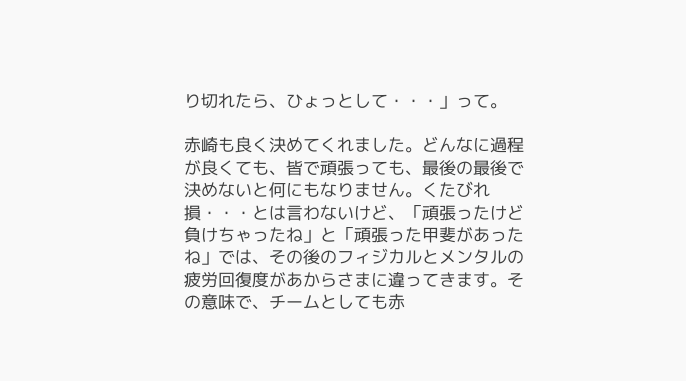り切れたら、ひょっとして・・・」って。

赤崎も良く決めてくれました。どんなに過程が良くても、皆で頑張っても、最後の最後で決めないと何にもなりません。くたびれ損・・・とは言わないけど、「頑張ったけど負けちゃったね」と「頑張った甲斐があったね」では、その後のフィジカルとメンタルの疲労回復度があからさまに違ってきます。その意味で、チームとしても赤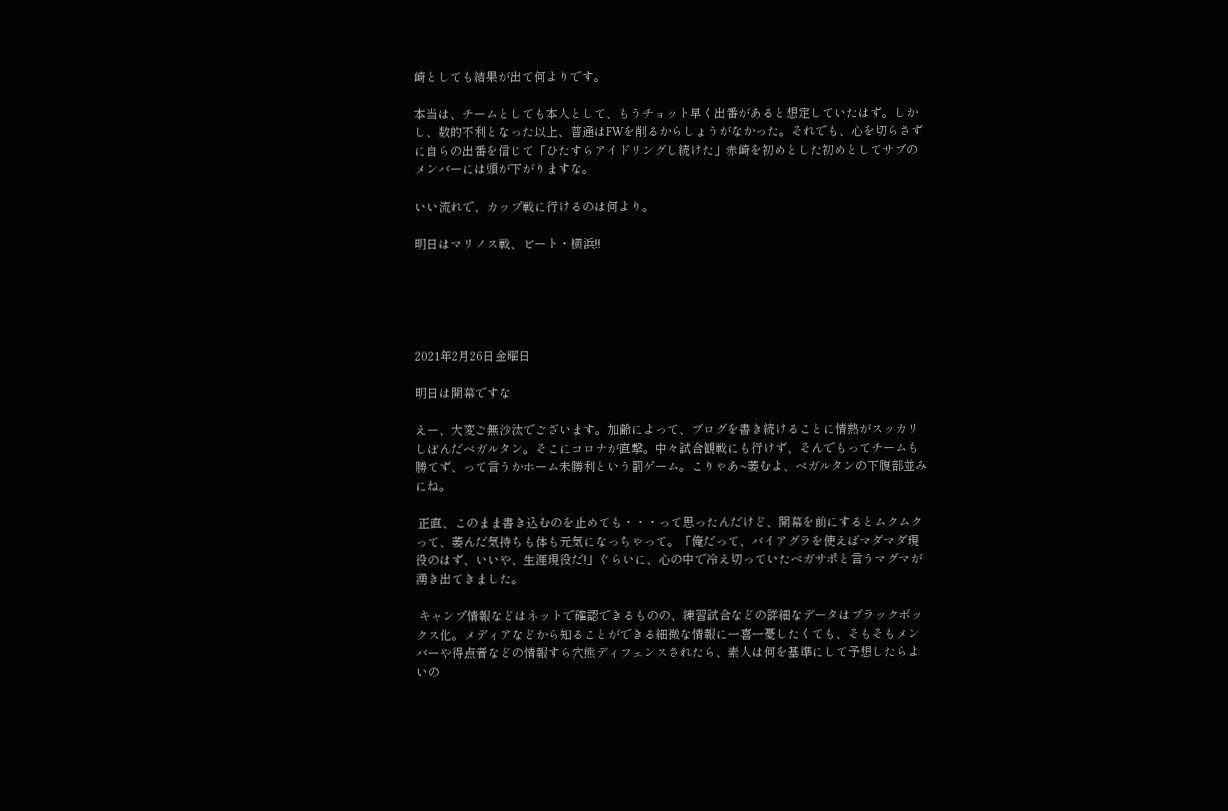崎としても結果が出て何よりです。

本当は、チームとしても本人として、もうチョット早く出番があると想定していたはず。しかし、数的不利となった以上、普通はFWを削るからしょうがなかった。それでも、心を切らさずに自らの出番を信じて「ひたすらアイドリングし続けた」赤崎を初めとした初めとしてサブのメンバーには頭が下がりますな。

いい流れで、カップ戦に行けるのは何より。

明日はマリノス戦、ビート・横浜!!





2021年2月26日金曜日

明日は開幕ですな

えー、大変ご無沙汰でございます。加齢によって、ブログを書き続けることに情熱がスッカリしぼんだベガルタン。そこにコロナが直撃。中々試合観戦にも行けず、そんでもってチームも勝てず、って言うかホーム未勝利という罰ゲーム。こりゃあ~萎むよ、ベガルタンの下腹部並みにね。

 正直、このまま書き込むのを止めても・・・って思ったんだけど、開幕を前にするとムクムクって、萎んだ気持ちも体も元気になっちゃって。「俺だって、バイアグラを使えばマダマダ現役のはず、いいや、生涯現役だ!」ぐらいに、心の中で冷え切っていたベガサポと言うマグマが湧き出てきました。

 キャンプ情報などはネットで確認できるものの、練習試合などの詳細なデータはブラックボックス化。メディアなどから知ることができる細微な情報に一喜一憂したくても、そもそもメンバーや得点者などの情報すら穴熊ディフェンスされたら、素人は何を基準にして予想したらよいの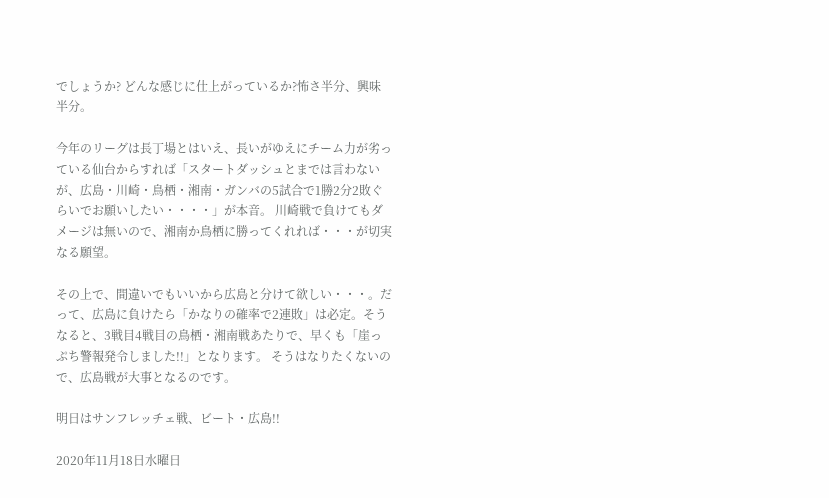でしょうか? どんな感じに仕上がっているか?怖さ半分、興味半分。

今年のリーグは長丁場とはいえ、長いがゆえにチーム力が劣っている仙台からすれば「スタートダッシュとまでは言わないが、広島・川崎・鳥栖・湘南・ガンバの5試合で1勝2分2敗ぐらいでお願いしたい・・・・」が本音。 川崎戦で負けてもダメージは無いので、湘南か鳥栖に勝ってくれれば・・・が切実なる願望。

その上で、間違いでもいいから広島と分けて欲しい・・・。だって、広島に負けたら「かなりの確率で2連敗」は必定。そうなると、3戦目4戦目の鳥栖・湘南戦あたりで、早くも「崖っぷち警報発令しました!!」となります。 そうはなりたくないので、広島戦が大事となるのです。

明日はサンフレッチェ戦、ビート・広島!!

2020年11月18日水曜日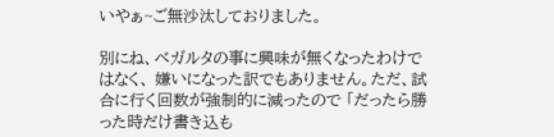いやぁ~ご無沙汰しておりました。

別にね、ベガルタの事に興味が無くなったわけではなく、 嫌いになった訳でもありません。ただ、試合に行く回数が強制的に減ったので 「だったら勝った時だけ書き込も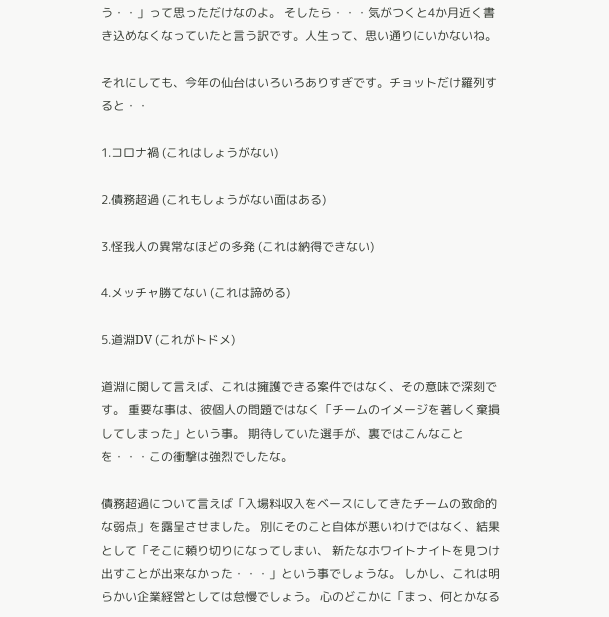う・・」って思っただけなのよ。 そしたら・・・気がつくと4か月近く書き込めなくなっていたと言う訳です。人生って、思い通りにいかないね。

それにしても、今年の仙台はいろいろありすぎです。チョットだけ羅列すると・・

1.コロナ禍 (これはしょうがない)

2.債務超過 (これもしょうがない面はある)

3.怪我人の異常なほどの多発 (これは納得できない)

4.メッチャ勝てない (これは諦める)

5.道淵DV (これがトドメ)

道淵に関して言えば、これは擁護できる案件ではなく、その意味で深刻です。 重要な事は、彼個人の問題ではなく「チームのイメージを著しく棄損してしまった」という事。 期待していた選手が、裏ではこんなことを・・・この衝撃は強烈でしたな。

債務超過について言えば「入場料収入をベースにしてきたチームの致命的な弱点」を露呈させました。 別にそのこと自体が悪いわけではなく、結果として「そこに頼り切りになってしまい、 新たなホワイトナイトを見つけ出すことが出来なかった・・・」という事でしょうな。 しかし、これは明らかい企業経営としては怠慢でしょう。 心のどこかに「まっ、何とかなる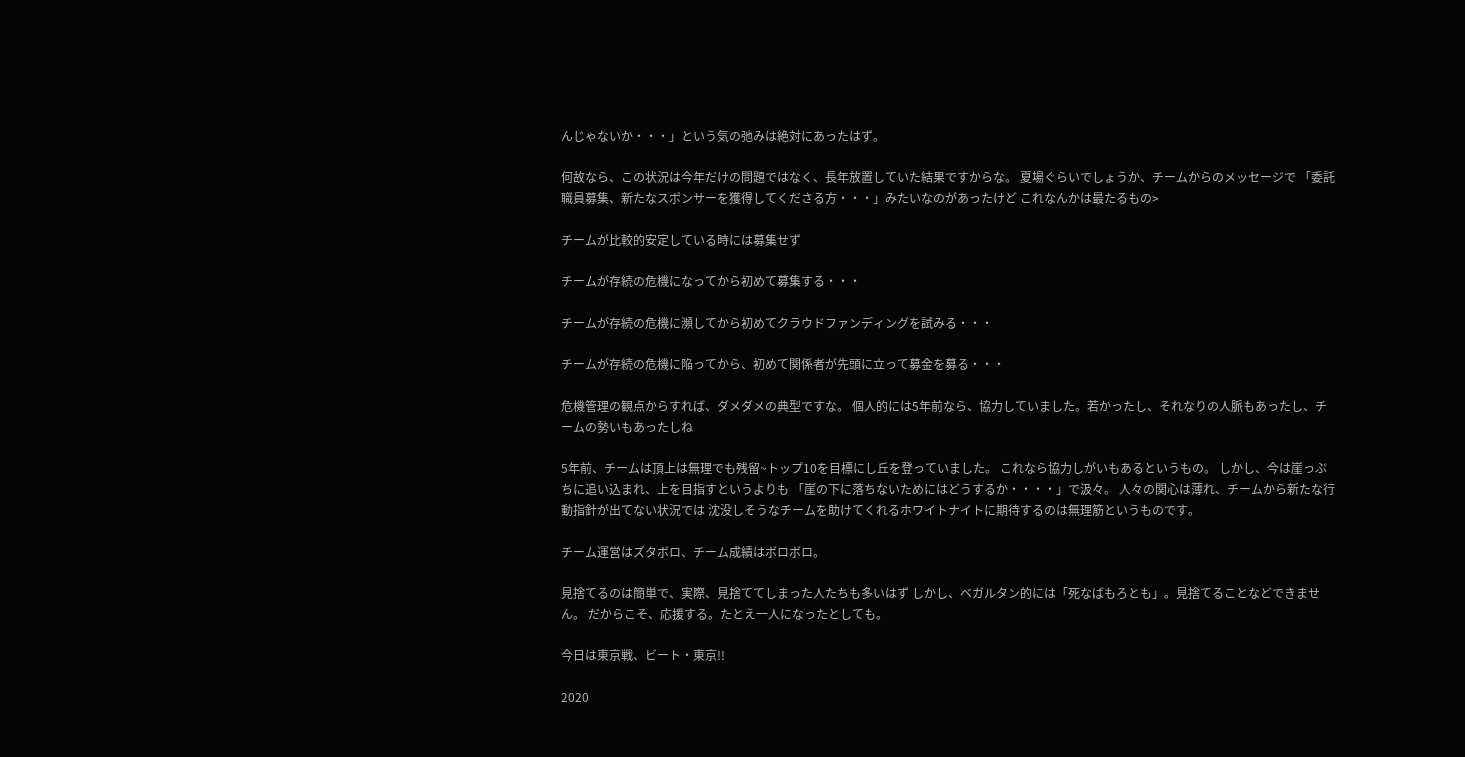んじゃないか・・・」という気の弛みは絶対にあったはず。

何故なら、この状況は今年だけの問題ではなく、長年放置していた結果ですからな。 夏場ぐらいでしょうか、チームからのメッセージで 「委託職員募集、新たなスポンサーを獲得してくださる方・・・」みたいなのがあったけど これなんかは最たるもの>

チームが比較的安定している時には募集せず

チームが存続の危機になってから初めて募集する・・・

チームが存続の危機に瀕してから初めてクラウドファンディングを試みる・・・

チームが存続の危機に陥ってから、初めて関係者が先頭に立って募金を募る・・・

危機管理の観点からすれば、ダメダメの典型ですな。 個人的には5年前なら、協力していました。若かったし、それなりの人脈もあったし、チームの勢いもあったしね

5年前、チームは頂上は無理でも残留~トップ10を目標にし丘を登っていました。 これなら協力しがいもあるというもの。 しかし、今は崖っぷちに追い込まれ、上を目指すというよりも 「崖の下に落ちないためにはどうするか・・・・」で汲々。 人々の関心は薄れ、チームから新たな行動指針が出てない状況では 沈没しそうなチームを助けてくれるホワイトナイトに期待するのは無理筋というものです。

チーム運営はズタボロ、チーム成績はボロボロ。

見捨てるのは簡単で、実際、見捨ててしまった人たちも多いはず しかし、ベガルタン的には「死なばもろとも」。見捨てることなどできません。 だからこそ、応援する。たとえ一人になったとしても。

今日は東京戦、ビート・東京!!

2020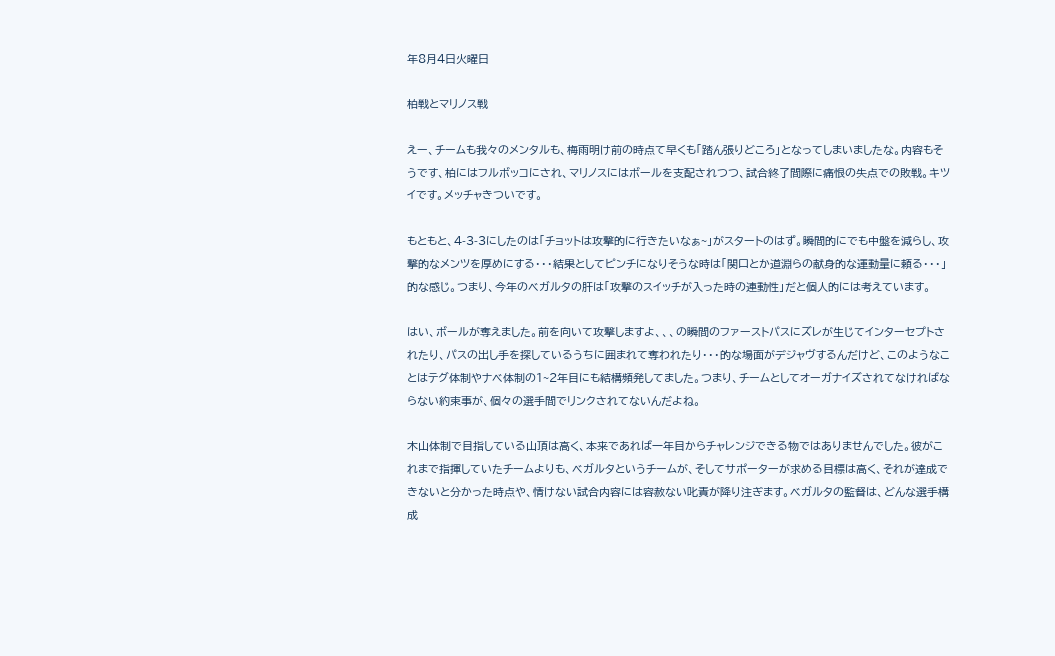年8月4日火曜日

柏戦とマリノス戦

えー、チームも我々のメンタルも、梅雨明け前の時点て早くも「踏ん張りどころ」となってしまいましたな。内容もそうです、柏にはフルボッコにされ、マリノスにはボールを支配されつつ、試合終了間際に痛恨の失点での敗戦。キツイです。メッチャきついです。

もともと、4-3-3にしたのは「チョットは攻撃的に行きたいなぁ~」がスタートのはず。瞬間的にでも中盤を減らし、攻撃的なメンツを厚めにする・・・結果としてピンチになりそうな時は「関口とか道淵らの献身的な運動量に頼る・・・」的な感じ。つまり、今年のベガルタの肝は「攻撃のスイッチが入った時の連動性」だと個人的には考えています。

はい、ボールが奪えました。前を向いて攻撃しますよ、、、の瞬間のファーストパスにズレが生じてインターセプトされたり、パスの出し手を探しているうちに囲まれて奪われたり・・・的な場面がデジャヴするんだけど、このようなことはテグ体制やナベ体制の1~2年目にも結構頻発してました。つまり、チームとしてオーガナイズされてなければならない約束事が、個々の選手間でリンクされてないんだよね。

木山体制で目指している山頂は高く、本来であれば一年目からチャレンジできる物ではありませんでした。彼がこれまで指揮していたチームよりも、ベガルタというチームが、そしてサポーターが求める目標は高く、それが達成できないと分かった時点や、情けない試合内容には容赦ない叱責が降り注ぎます。ベガルタの監督は、どんな選手構成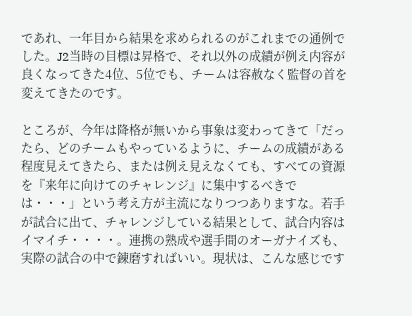であれ、一年目から結果を求められるのがこれまでの通例でした。J2当時の目標は昇格で、それ以外の成績が例え内容が良くなってきた4位、5位でも、チームは容赦なく監督の首を変えてきたのです。

ところが、今年は降格が無いから事象は変わってきて「だったら、どのチームもやっているように、チームの成績がある程度見えてきたら、または例え見えなくても、すべての資源を『来年に向けてのチャレンジ』に集中するべきでは・・・」という考え方が主流になりつつありますな。若手が試合に出て、チャレンジしている結果として、試合内容はイマイチ・・・・。連携の熟成や選手間のオーガナイズも、実際の試合の中で錬磨すればいい。現状は、こんな感じです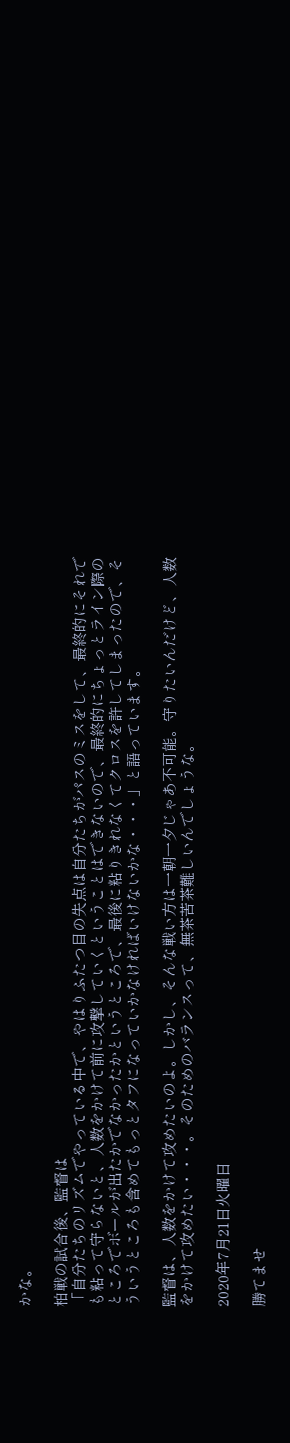かな。

柏戦の試合後、監督は
「自分たちのリズムでやっている中で、やはりふたつ目の失点は自分たちがパスのミスをして、最終的にそれでも粘って守らないと、人数をかけて前に攻撃していくということはできないので、最終的にちょっとライン際のところでボールが出たかでなかったかというところで、最後に粘りきれなくてクロスを許してしまったので、そういうところも含めてもっとタフになっていかなければいけないかな・・・」と語っています。

監督は、人数をかけて攻めたいのよ。しかし、そんな戦い方は一朝一夕じゃあ不可能。守りたいんだけど、人数をかけて攻めたい・・・。そのためのバランスって、無茶苦茶難しいんでしょうな。

2020年7月21日火曜日

勝てませ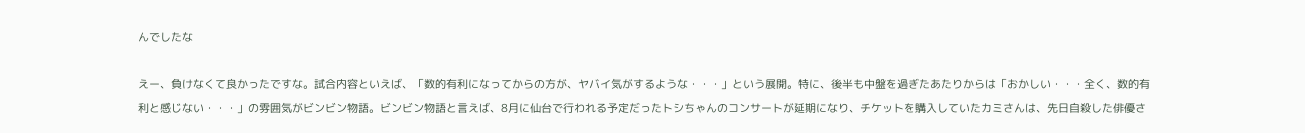んでしたな

えー、負けなくて良かったですな。試合内容といえば、「数的有利になってからの方が、ヤバイ気がするような・・・」という展開。特に、後半も中盤を過ぎたあたりからは「おかしい・・・全く、数的有利と感じない・・・」の雰囲気がビンビン物語。ビンビン物語と言えば、8月に仙台で行われる予定だったトシちゃんのコンサートが延期になり、チケットを購入していたカミさんは、先日自殺した俳優さ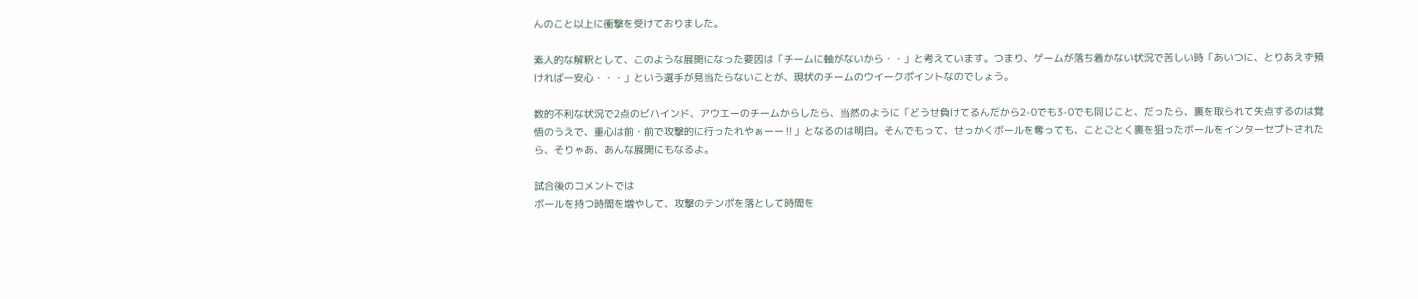んのこと以上に衝撃を受けておりました。

素人的な解釈として、このような展開になった要因は「チームに軸がないから・・」と考えています。つまり、ゲームが落ち着かない状況で苦しい時「あいつに、とりあえず預ければ一安心・・・」という選手が見当たらないことが、現状のチームのウイークポイントなのでしょう。

数的不利な状況で2点のビハインド、アウエーのチームからしたら、当然のように「どうせ負けてるんだから2-0でも3-0でも同じこと、だったら、裏を取られて失点するのは覚悟のうえで、重心は前・前で攻撃的に行ったれやぁーー‼」となるのは明白。そんでもって、せっかくボールを奪っても、ことごとく裏を狙ったボールをインターセプトされたら、そりゃあ、あんな展開にもなるよ。

試合後のコメントでは
ボールを持つ時間を増やして、攻撃のテンポを落として時間を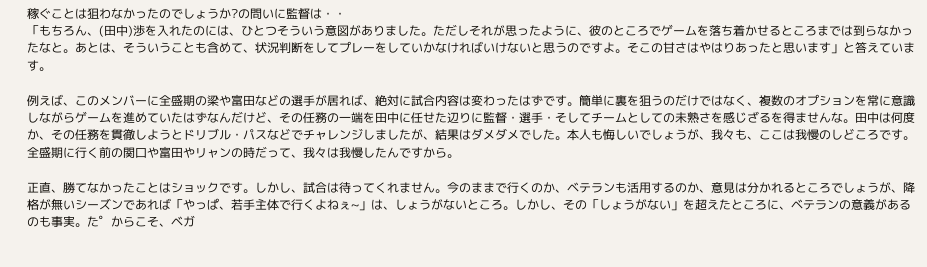稼ぐことは狙わなかったのでしょうか?の問いに監督は・・
「もちろん、(田中)渉を入れたのには、ひとつそういう意図がありました。ただしそれが思ったように、彼のところでゲームを落ち着かせるところまでは到らなかったなと。あとは、そういうことも含めて、状況判断をしてプレーをしていかなければいけないと思うのですよ。そこの甘さはやはりあったと思います」と答えています。

例えば、このメンバーに全盛期の梁や富田などの選手が居れば、絶対に試合内容は変わったはずです。簡単に裏を狙うのだけではなく、複数のオプションを常に意識しながらゲームを進めていたはずなんだけど、その任務の一端を田中に任せた辺りに監督・選手・そしてチームとしての未熟さを感じざるを得ませんな。田中は何度か、その任務を貫徹しようとドリブル・パスなどでチャレンジしましたが、結果はダメダメでした。本人も悔しいでしょうが、我々も、ここは我慢のしどころです。全盛期に行く前の関口や富田やリャンの時だって、我々は我慢したんですから。

正直、勝てなかったことはショックです。しかし、試合は待ってくれません。今のままで行くのか、ベテランも活用するのか、意見は分かれるところでしょうが、降格が無いシーズンであれば「やっぱ、若手主体で行くよねぇ~」は、しょうがないところ。しかし、その「しょうがない」を超えたところに、ベテランの意義があるのも事実。た゜からこそ、ベガ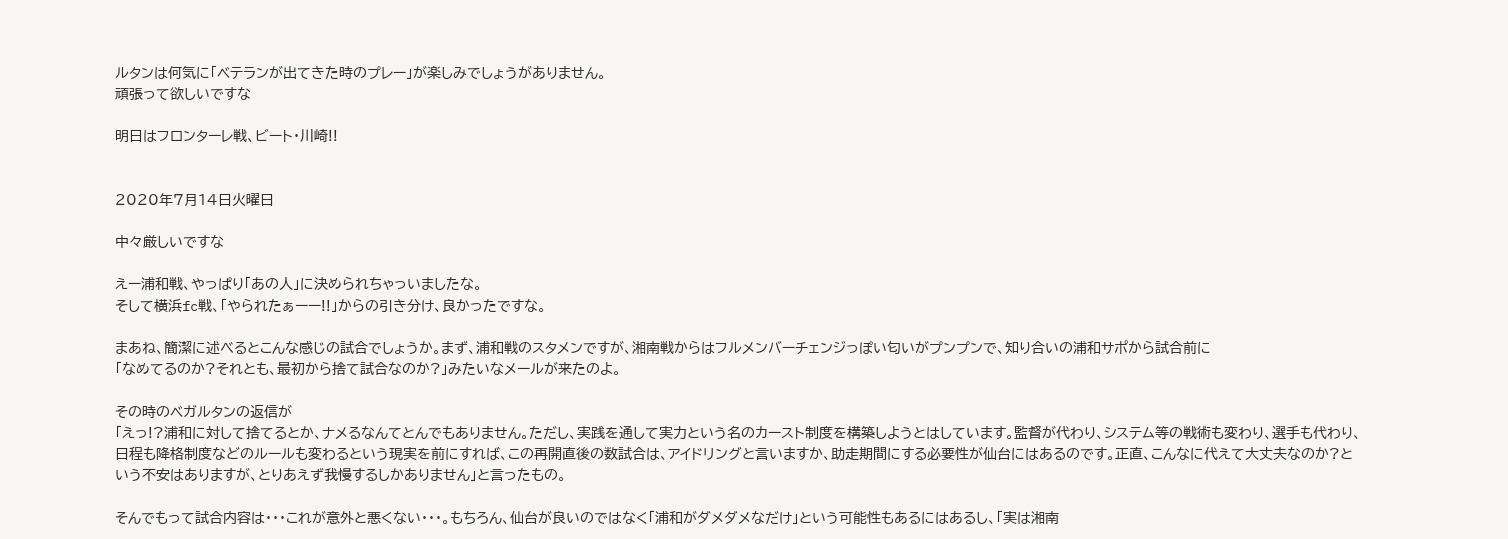ルタンは何気に「ベテランが出てきた時のプレー」が楽しみでしょうがありません。
頑張って欲しいですな

明日はフロンターレ戦、ビート・川崎!!


2020年7月14日火曜日

中々厳しいですな

えー浦和戦、やっぱり「あの人」に決められちゃっいましたな。
そして横浜fc戦、「やられたぁーー!!」からの引き分け、良かったですな。

まあね、簡潔に述べるとこんな感じの試合でしょうか。まず、浦和戦のスタメンですが、湘南戦からはフルメンバーチェンジっぽい匂いがプンプンで、知り合いの浦和サポから試合前に
「なめてるのか?それとも、最初から捨て試合なのか?」みたいなメールが来たのよ。

その時のベガルタンの返信が
「えっ!?浦和に対して捨てるとか、ナメるなんてとんでもありません。ただし、実践を通して実力という名のカースト制度を構築しようとはしています。監督が代わり、システム等の戦術も変わり、選手も代わり、日程も降格制度などのルールも変わるという現実を前にすれば、この再開直後の数試合は、アイドリングと言いますか、助走期間にする必要性が仙台にはあるのです。正直、こんなに代えて大丈夫なのか?という不安はありますが、とりあえず我慢するしかありません」と言ったもの。

そんでもって試合内容は・・・これが意外と悪くない・・・。もちろん、仙台が良いのではなく「浦和がダメダメなだけ」という可能性もあるにはあるし、「実は湘南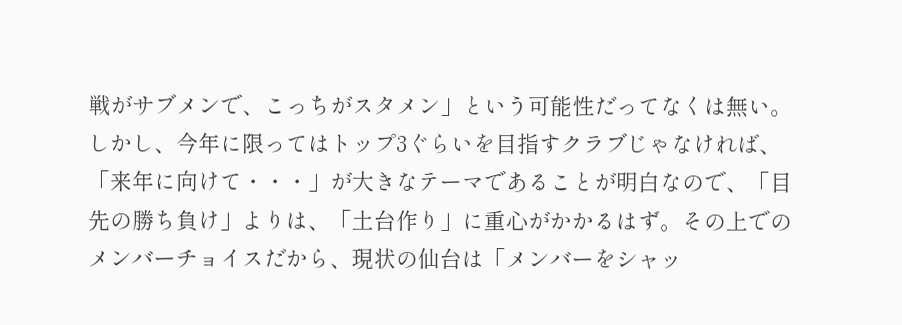戦がサブメンで、こっちがスタメン」という可能性だってなくは無い。しかし、今年に限ってはトップ3ぐらいを目指すクラブじゃなければ、「来年に向けて・・・」が大きなテーマであることが明白なので、「目先の勝ち負け」よりは、「土台作り」に重心がかかるはず。その上でのメンバーチョイスだから、現状の仙台は「メンバーをシャッ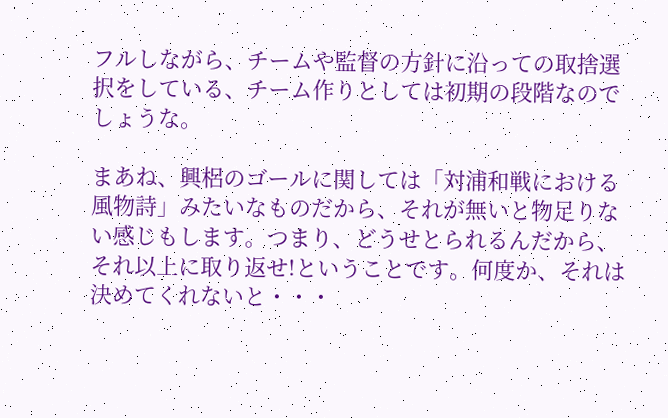フルしながら、チームや監督の方針に沿っての取捨選択をしている、チーム作りとしては初期の段階なのでしょうな。

まあね、興梠のゴールに関しては「対浦和戦における風物詩」みたいなものだから、それが無いと物足りない感じもします。つまり、どうせとられるんだから、それ以上に取り返せ!ということです。何度か、それは決めてくれないと・・・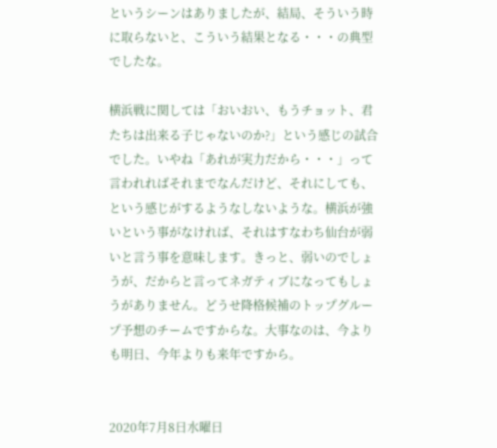というシーンはありましたが、結局、そういう時に取らないと、こういう結果となる・・・の典型でしたな。

横浜戦に関しては「おいおい、もうチョット、君たちは出来る子じゃないのか?」という感じの試合でした。いやね「あれが実力だから・・・」って言われればそれまでなんだけど、それにしても、という感じがするようなしないような。横浜が強いという事がなければ、それはすなわち仙台が弱いと言う事を意味します。きっと、弱いのでしょうが、だからと言ってネガティブになってもしょうがありません。どうせ降格候補のトップグループ予想のチームですからな。大事なのは、今よりも明日、今年よりも来年ですから。


2020年7月8日水曜日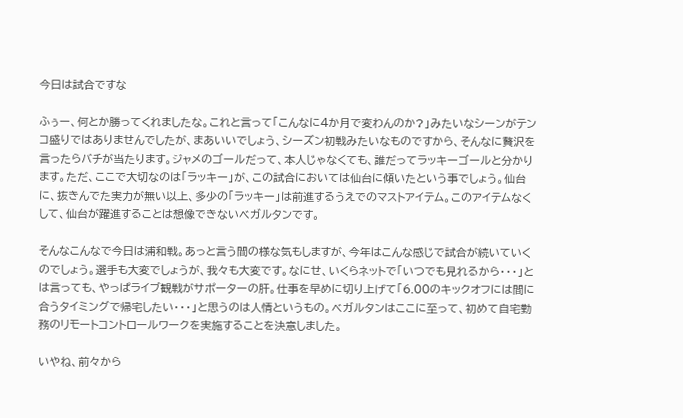今日は試合ですな

ふぅー、何とか勝ってくれましたな。これと言って「こんなに4か月で変わんのか?」みたいなシーンがテンコ盛りではありませんでしたが、まあいいでしょう、シーズン初戦みたいなものですから、そんなに贅沢を言ったらバチが当たります。ジャメのゴールだって、本人じゃなくても、誰だってラッキーゴールと分かります。ただ、ここで大切なのは「ラッキー」が、この試合においては仙台に傾いたという事でしょう。仙台に、抜きんでた実力が無い以上、多少の「ラッキー」は前進するうえでのマストアイテム。このアイテムなくして、仙台が躍進することは想像できないベガルタンです。

そんなこんなで今日は浦和戦。あっと言う間の様な気もしますが、今年はこんな感じで試合が続いていくのでしょう。選手も大変でしょうが、我々も大変です。なにせ、いくらネットで「いつでも見れるから・・・」とは言っても、やっぱライブ観戦がサポーターの肝。仕事を早めに切り上げて「6.00のキックオフには間に合うタイミングで帰宅したい・・・」と思うのは人情というもの。ベガルタンはここに至って、初めて自宅勤務のリモートコントロールワークを実施することを決意しました。

いやね、前々から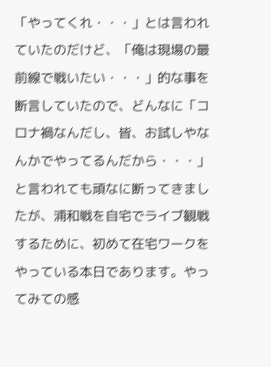「やってくれ・・・」とは言われていたのだけど、「俺は現場の最前線で戦いたい・・・」的な事を断言していたので、どんなに「コロナ禍なんだし、皆、お試しやなんかでやってるんだから・・・」と言われても頑なに断ってきましたが、浦和戦を自宅でライブ観戦するために、初めて在宅ワークをやっている本日であります。やってみての感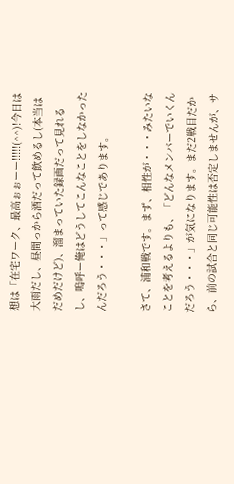想は「在宅ワーク、最高ぉぉーー!!!!!(^^)!今日は大雨だし、昼間っから酒だって飲めるし(本当はだめだけど)、溜まっていた録画だって見れるし、嗚呼ー俺はどうしてこんなことをしなかったんだろう・・・」って感じであります。

さて、浦和戦です。まず、相性が・・・みたいなことを考えるよりも、「どんなメンバーでいくんだろう・・・」が気になります。まだ2戦目だから、前の試合と同じ可能性は否定しませんが、サ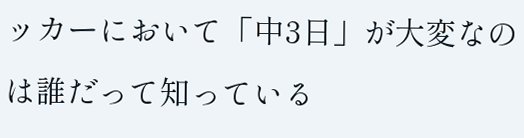ッカーにおいて「中3日」が大変なのは誰だって知っている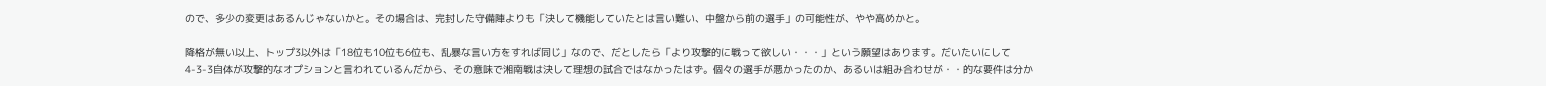ので、多少の変更はあるんじゃないかと。その場合は、完封した守備陣よりも「決して機能していたとは言い難い、中盤から前の選手」の可能性が、やや高めかと。

降格が無い以上、トップ3以外は「18位も10位も6位も、乱暴な言い方をすれば同じ」なので、だとしたら「より攻撃的に戦って欲しい・・・」という願望はあります。だいたいにして4-3-3自体が攻撃的なオプションと言われているんだから、その意味で湘南戦は決して理想の試合ではなかったはず。個々の選手が悪かったのか、あるいは組み合わせが・・的な要件は分か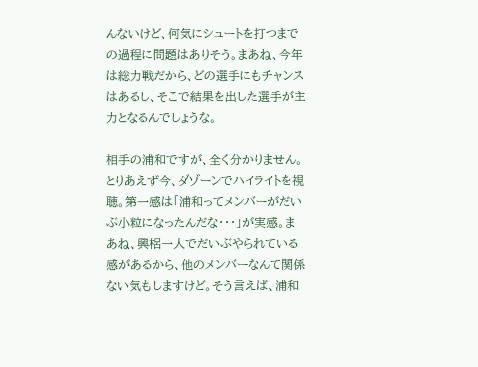んないけど、何気にシュートを打つまでの過程に問題はありそう。まあね、今年は総力戦だから、どの選手にもチャンスはあるし、そこで結果を出した選手が主力となるんでしょうな。

相手の浦和ですが、全く分かりません。とりあえず今、ダゾーンでハイライトを視聴。第一感は「浦和ってメンバーがだいぶ小粒になったんだな・・・」が実感。まあね、興梠一人でだいぶやられている感があるから、他のメンバーなんて関係ない気もしますけど。そう言えば、浦和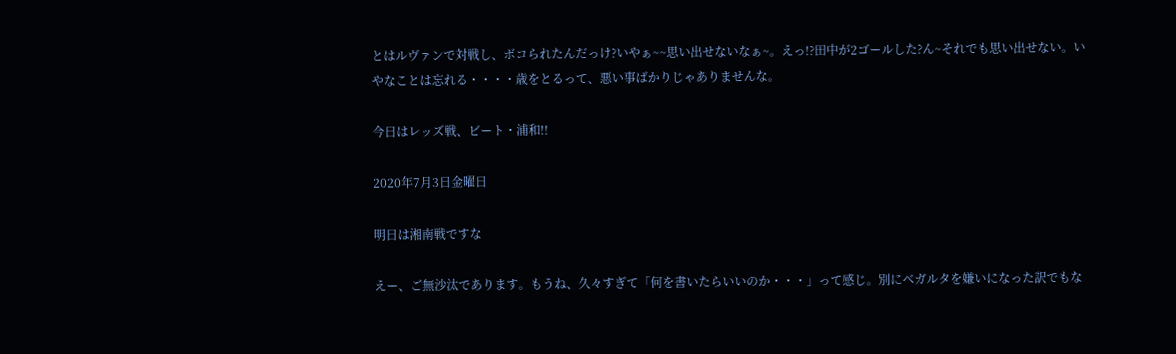とはルヴァンで対戦し、ボコられたんだっけ?いやぁ~~思い出せないなぁ~。えっ!?田中が2ゴールした?ん~それでも思い出せない。いやなことは忘れる・・・・歳をとるって、悪い事ばかりじゃありませんな。

今日はレッズ戦、ビート・浦和!!

2020年7月3日金曜日

明日は湘南戦ですな

えー、ご無沙汰であります。もうね、久々すぎて「何を書いたらいいのか・・・」って感じ。別にベガルタを嫌いになった訳でもな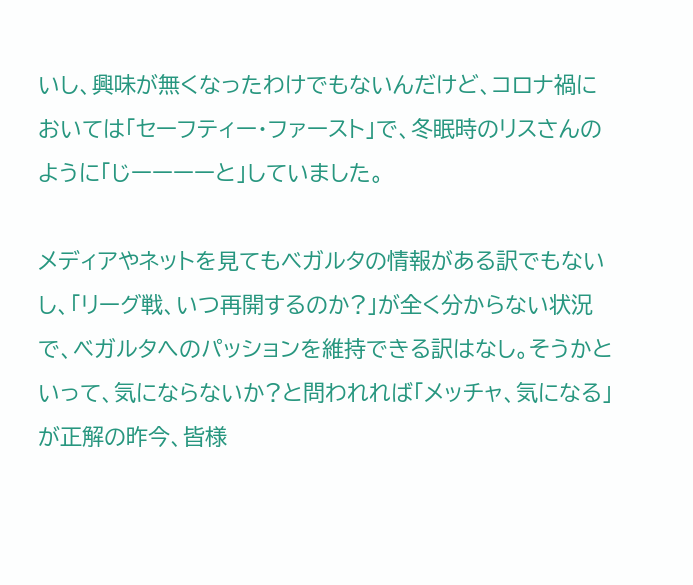いし、興味が無くなったわけでもないんだけど、コロナ禍においては「セーフティー・ファースト」で、冬眠時のリスさんのように「じーーーーと」していました。

メディアやネットを見てもベガルタの情報がある訳でもないし、「リーグ戦、いつ再開するのか?」が全く分からない状況で、ベガルタへのパッションを維持できる訳はなし。そうかといって、気にならないか?と問われれば「メッチャ、気になる」が正解の昨今、皆様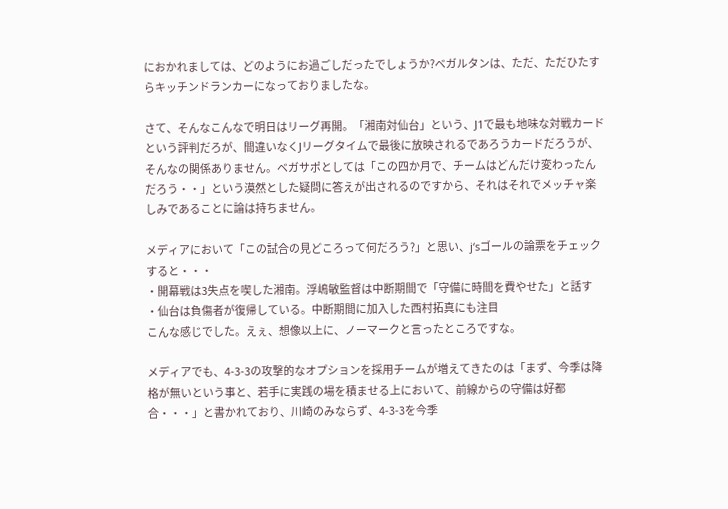におかれましては、どのようにお過ごしだったでしょうか?ベガルタンは、ただ、ただひたすらキッチンドランカーになっておりましたな。

さて、そんなこんなで明日はリーグ再開。「湘南対仙台」という、J1で最も地味な対戦カードという評判だろが、間違いなくJリーグタイムで最後に放映されるであろうカードだろうが、そんなの関係ありません。ベガサポとしては「この四か月で、チームはどんだけ変わったんだろう・・」という漠然とした疑問に答えが出されるのですから、それはそれでメッチャ楽しみであることに論は持ちません。

メディアにおいて「この試合の見どころって何だろう?」と思い、j‘sゴールの論票をチェックすると・・・
・開幕戦は3失点を喫した湘南。浮嶋敏監督は中断期間で「守備に時間を費やせた」と話す
・仙台は負傷者が復帰している。中断期間に加入した西村拓真にも注目
こんな感じでした。えぇ、想像以上に、ノーマークと言ったところですな。

メディアでも、4-3-3の攻撃的なオプションを採用チームが増えてきたのは「まず、今季は降格が無いという事と、若手に実践の場を積ませる上において、前線からの守備は好都合・・・」と書かれており、川崎のみならず、4-3-3を今季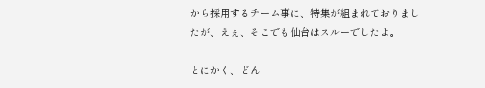から採用するチーム事に、特集が組まれておりましたが、えぇ、そこでも仙台はスルーでしたよ。

とにかく、どん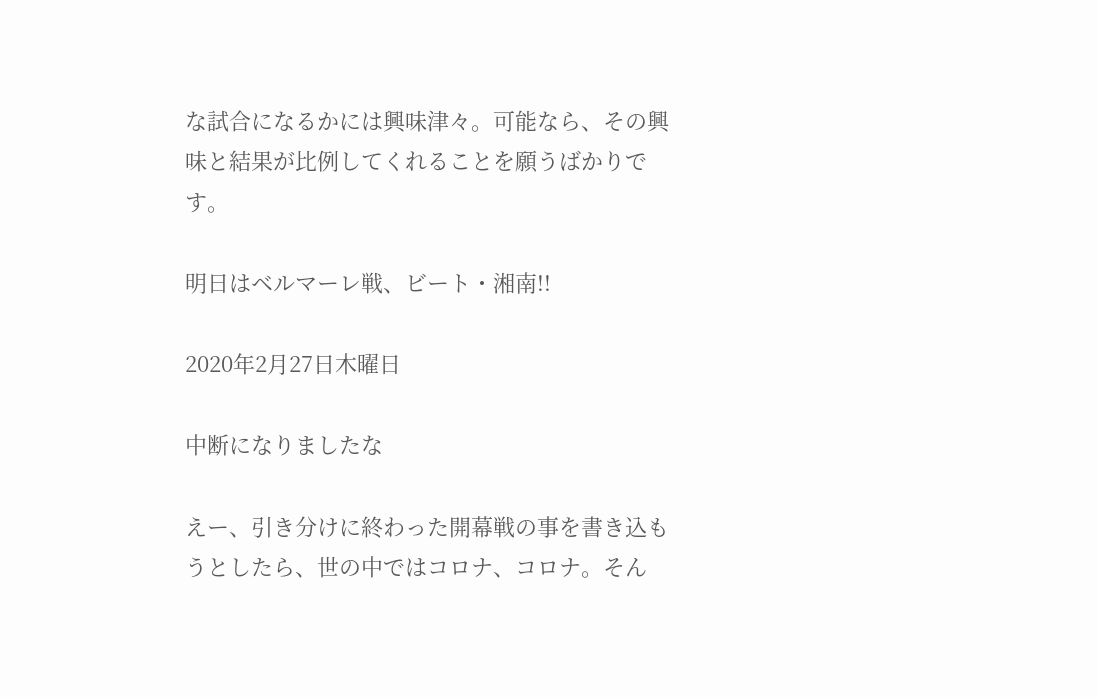な試合になるかには興味津々。可能なら、その興味と結果が比例してくれることを願うばかりです。

明日はベルマーレ戦、ビート・湘南!!

2020年2月27日木曜日

中断になりましたな

えー、引き分けに終わった開幕戦の事を書き込もうとしたら、世の中ではコロナ、コロナ。そん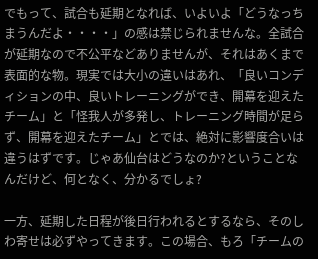でもって、試合も延期となれば、いよいよ「どうなっちまうんだよ・・・・」の感は禁じられませんな。全試合が延期なので不公平などありませんが、それはあくまで表面的な物。現実では大小の違いはあれ、「良いコンディションの中、良いトレーニングができ、開幕を迎えたチーム」と「怪我人が多発し、トレーニング時間が足らず、開幕を迎えたチーム」とでは、絶対に影響度合いは違うはずです。じゃあ仙台はどうなのか?ということなんだけど、何となく、分かるでしょ?

一方、延期した日程が後日行われるとするなら、そのしわ寄せは必ずやってきます。この場合、もろ「チームの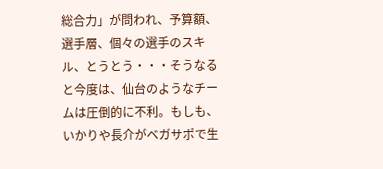総合力」が問われ、予算額、選手層、個々の選手のスキル、とうとう・・・そうなると今度は、仙台のようなチームは圧倒的に不利。もしも、いかりや長介がベガサポで生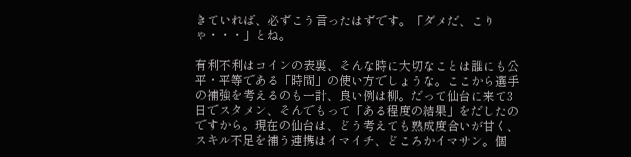きていれば、必ずこう言ったはずです。「ダメだ、こりゃ・・・」とね。

有利不利はコインの表裏、そんな時に大切なことは誰にも公平・平等である「時間」の使い方でしょうな。ここから選手の補強を考えるのも一計、良い例は柳。だって仙台に来て3日でスタメン、そんでもって「ある程度の結果」をだしたのですから。現在の仙台は、どう考えても熟成度合いが甘く、スキル不足を補う連携はイマイチ、どころかイマサン。個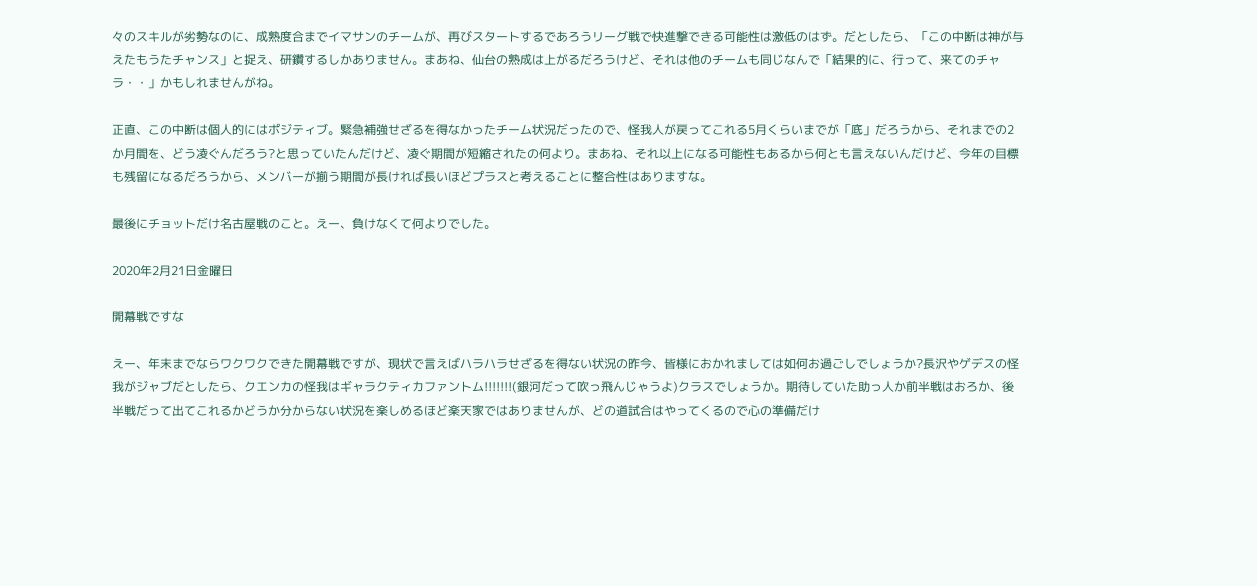々のスキルが劣勢なのに、成熟度合までイマサンのチームが、再びスタートするであろうリーグ戦で快進撃できる可能性は激低のはず。だとしたら、「この中断は神が与えたもうたチャンス」と捉え、研鑽するしかありません。まあね、仙台の熟成は上がるだろうけど、それは他のチームも同じなんで「結果的に、行って、来てのチャラ・・」かもしれませんがね。

正直、この中断は個人的にはポジティブ。緊急補強せざるを得なかったチーム状況だったので、怪我人が戻ってこれる5月くらいまでが「底」だろうから、それまでの2か月間を、どう凌ぐんだろう?と思っていたんだけど、凌ぐ期間が短縮されたの何より。まあね、それ以上になる可能性もあるから何とも言えないんだけど、今年の目標も残留になるだろうから、メンバーが揃う期間が長ければ長いほどプラスと考えることに整合性はありますな。

最後にチョットだけ名古屋戦のこと。えー、負けなくて何よりでした。

2020年2月21日金曜日

開幕戦ですな

えー、年末までならワクワクできた開幕戦ですが、現状で言えばハラハラせざるを得ない状況の昨今、皆様におかれましては如何お過ごしでしょうか?長沢やゲデスの怪我がジャブだとしたら、クエンカの怪我はギャラクティカファントム!!!!!!!(銀河だって吹っ飛んじゃうよ)クラスでしょうか。期待していた助っ人か前半戦はおろか、後半戦だって出てこれるかどうか分からない状況を楽しめるほど楽天家ではありませんが、どの道試合はやってくるので心の準備だけ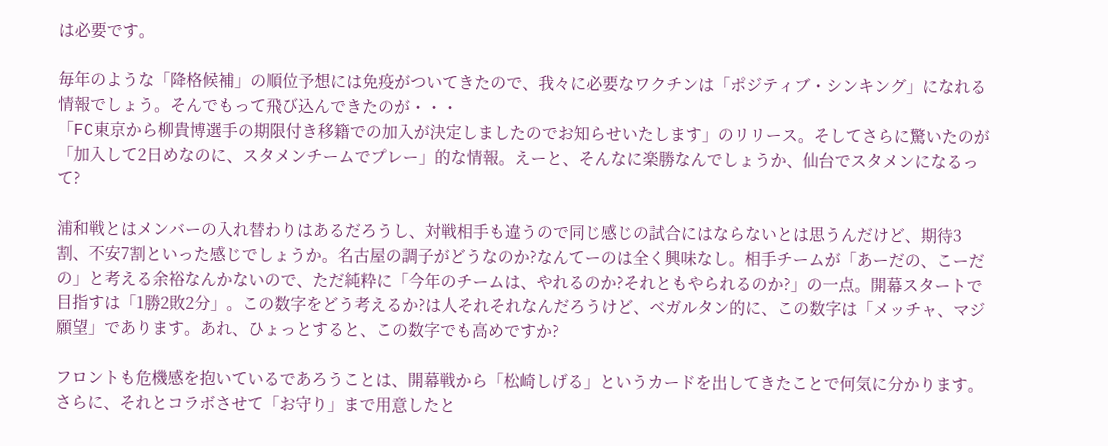は必要です。

毎年のような「降格候補」の順位予想には免疫がついてきたので、我々に必要なワクチンは「ポジティブ・シンキング」になれる情報でしょう。そんでもって飛び込んできたのが・・・
「FC東京から柳貴博選手の期限付き移籍での加入が決定しましたのでお知らせいたします」のリリース。そしてさらに驚いたのが「加入して2日めなのに、スタメンチームでプレー」的な情報。えーと、そんなに楽勝なんでしょうか、仙台でスタメンになるって?

浦和戦とはメンバーの入れ替わりはあるだろうし、対戦相手も違うので同じ感じの試合にはならないとは思うんだけど、期待3割、不安7割といった感じでしょうか。名古屋の調子がどうなのか?なんてーのは全く興味なし。相手チームが「あーだの、こーだの」と考える余裕なんかないので、ただ純粋に「今年のチームは、やれるのか?それともやられるのか?」の一点。開幕スタートで目指すは「1勝2敗2分」。この数字をどう考えるか?は人それそれなんだろうけど、ベガルタン的に、この数字は「メッチャ、マジ願望」であります。あれ、ひょっとすると、この数字でも高めですか?

フロントも危機感を抱いているであろうことは、開幕戦から「松崎しげる」というカードを出してきたことで何気に分かります。さらに、それとコラボさせて「お守り」まで用意したと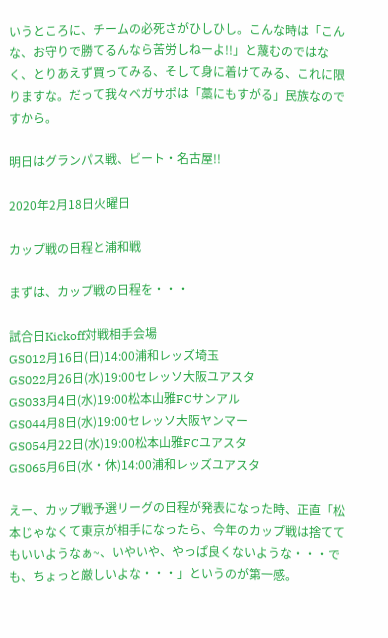いうところに、チームの必死さがひしひし。こんな時は「こんな、お守りで勝てるんなら苦労しねーよ!!」と蔑むのではなく、とりあえず買ってみる、そして身に着けてみる、これに限りますな。だって我々ベガサポは「藁にもすがる」民族なのですから。

明日はグランパス戦、ビート・名古屋!!

2020年2月18日火曜日

カップ戦の日程と浦和戦

まずは、カップ戦の日程を・・・

試合日Kickoff対戦相手会場
GS012月16日(日)14:00浦和レッズ埼玉
GS022月26日(水)19:00セレッソ大阪ユアスタ
GS033月4日(水)19:00松本山雅FCサンアル
GS044月8日(水)19:00セレッソ大阪ヤンマー
GS054月22日(水)19:00松本山雅FCユアスタ
GS065月6日(水・休)14:00浦和レッズユアスタ

えー、カップ戦予選リーグの日程が発表になった時、正直「松本じゃなくて東京が相手になったら、今年のカップ戦は捨ててもいいようなぁ~、いやいや、やっぱ良くないような・・・でも、ちょっと厳しいよな・・・」というのが第一感。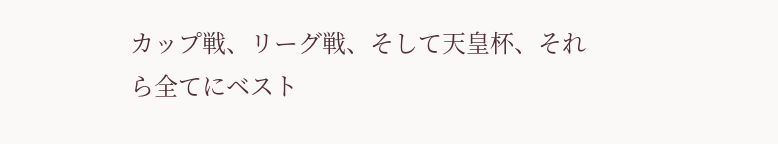カップ戦、リーグ戦、そして天皇杯、それら全てにベスト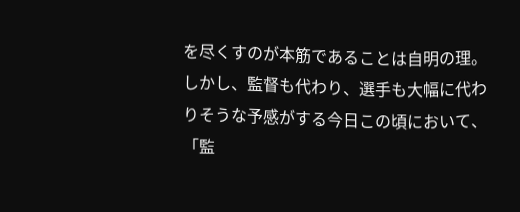を尽くすのが本筋であることは自明の理。しかし、監督も代わり、選手も大幅に代わりそうな予感がする今日この頃において、「監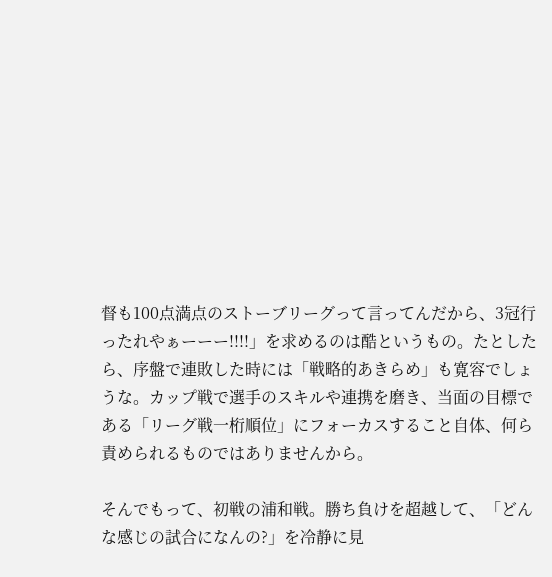督も100点満点のストーブリーグって言ってんだから、3冠行ったれやぁーーー!!!!」を求めるのは酷というもの。たとしたら、序盤で連敗した時には「戦略的あきらめ」も寛容でしょうな。カップ戦で選手のスキルや連携を磨き、当面の目標である「リーグ戦一桁順位」にフォーカスすること自体、何ら責められるものではありませんから。

そんでもって、初戦の浦和戦。勝ち負けを超越して、「どんな感じの試合になんの?」を冷静に見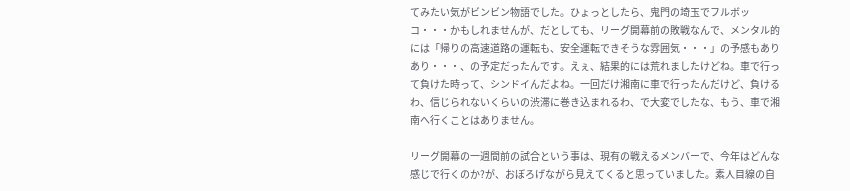てみたい気がビンビン物語でした。ひょっとしたら、鬼門の埼玉でフルボッコ・・・かもしれませんが、だとしても、リーグ開幕前の敗戦なんで、メンタル的には「帰りの高速道路の運転も、安全運転できそうな雰囲気・・・」の予感もありあり・・・、の予定だったんです。えぇ、結果的には荒れましたけどね。車で行って負けた時って、シンドイんだよね。一回だけ湘南に車で行ったんだけど、負けるわ、信じられないくらいの渋滞に巻き込まれるわ、で大変でしたな、もう、車で湘南へ行くことはありません。

リーグ開幕の一週間前の試合という事は、現有の戦えるメンバーで、今年はどんな感じで行くのか?が、おぼろげながら見えてくると思っていました。素人目線の自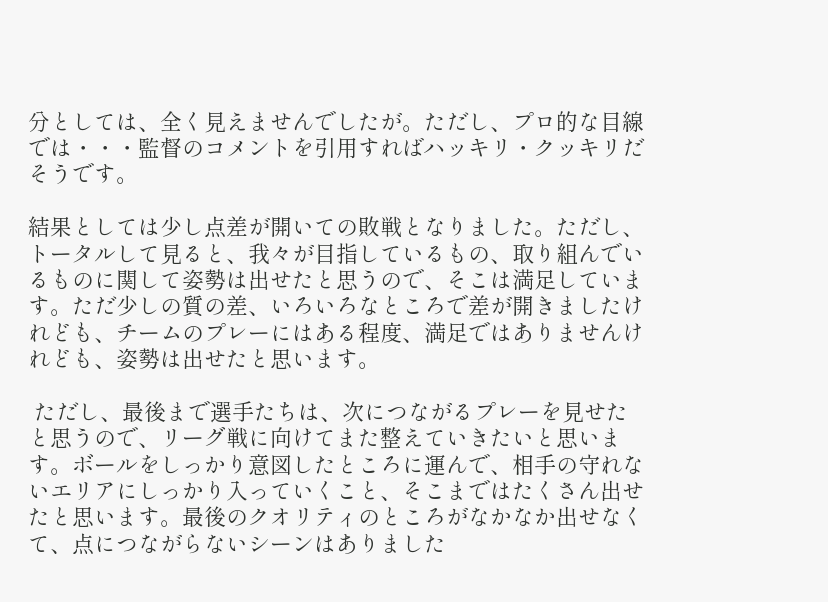分としては、全く見えませんでしたが。ただし、プロ的な目線では・・・監督のコメントを引用すればハッキリ・クッキリだそうです。

結果としては少し点差が開いての敗戦となりました。ただし、トータルして見ると、我々が目指しているもの、取り組んでいるものに関して姿勢は出せたと思うので、そこは満足しています。ただ少しの質の差、いろいろなところで差が開きましたけれども、チームのプレーにはある程度、満足ではありませんけれども、姿勢は出せたと思います。

 ただし、最後まで選手たちは、次につながるプレーを見せたと思うので、リーグ戦に向けてまた整えていきたいと思います。ボールをしっかり意図したところに運んで、相手の守れないエリアにしっかり入っていくこと、そこまではたくさん出せたと思います。最後のクオリティのところがなかなか出せなくて、点につながらないシーンはありました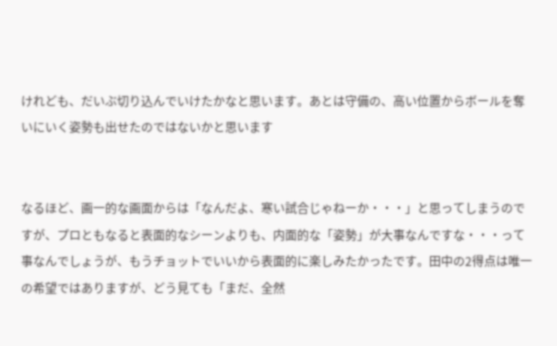けれども、だいぶ切り込んでいけたかなと思います。あとは守備の、高い位置からボールを奪いにいく姿勢も出せたのではないかと思います


なるほど、画一的な画面からは「なんだよ、寒い試合じゃねーか・・・」と思ってしまうのですが、プロともなると表面的なシーンよりも、内面的な「姿勢」が大事なんですな・・・って事なんでしょうが、もうチョットでいいから表面的に楽しみたかったです。田中の2得点は唯一の希望ではありますが、どう見ても「まだ、全然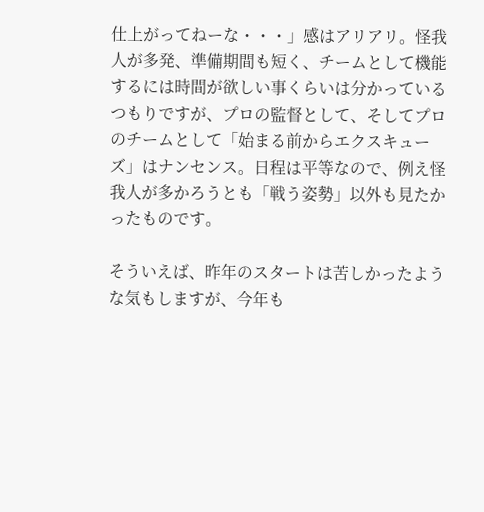仕上がってねーな・・・」感はアリアリ。怪我人が多発、準備期間も短く、チームとして機能するには時間が欲しい事くらいは分かっているつもりですが、プロの監督として、そしてプロのチームとして「始まる前からエクスキューズ」はナンセンス。日程は平等なので、例え怪我人が多かろうとも「戦う姿勢」以外も見たかったものです。

そういえば、昨年のスタートは苦しかったような気もしますが、今年も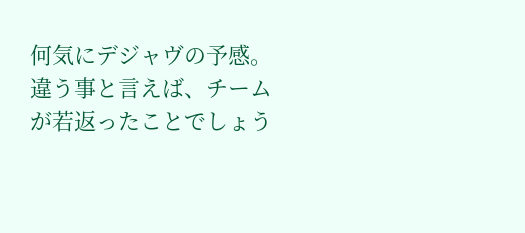何気にデジャヴの予感。違う事と言えば、チームが若返ったことでしょう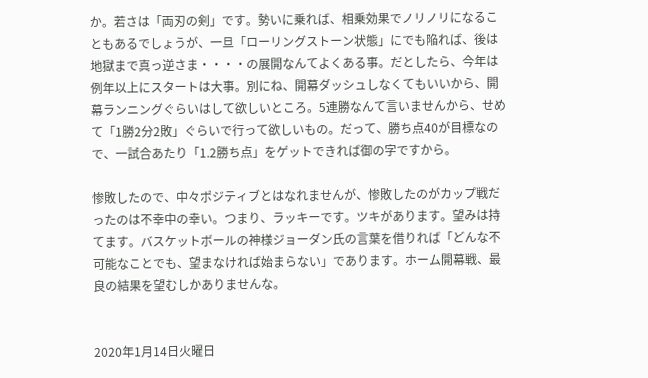か。若さは「両刃の剣」です。勢いに乗れば、相乗効果でノリノリになることもあるでしょうが、一旦「ローリングストーン状態」にでも陥れば、後は地獄まで真っ逆さま・・・・の展開なんてよくある事。だとしたら、今年は例年以上にスタートは大事。別にね、開幕ダッシュしなくてもいいから、開幕ランニングぐらいはして欲しいところ。5連勝なんて言いませんから、せめて「1勝2分2敗」ぐらいで行って欲しいもの。だって、勝ち点40が目標なので、一試合あたり「1.2勝ち点」をゲットできれば御の字ですから。

惨敗したので、中々ポジティブとはなれませんが、惨敗したのがカップ戦だったのは不幸中の幸い。つまり、ラッキーです。ツキがあります。望みは持てます。バスケットボールの神様ジョーダン氏の言葉を借りれば「どんな不可能なことでも、望まなければ始まらない」であります。ホーム開幕戦、最良の結果を望むしかありませんな。


2020年1月14日火曜日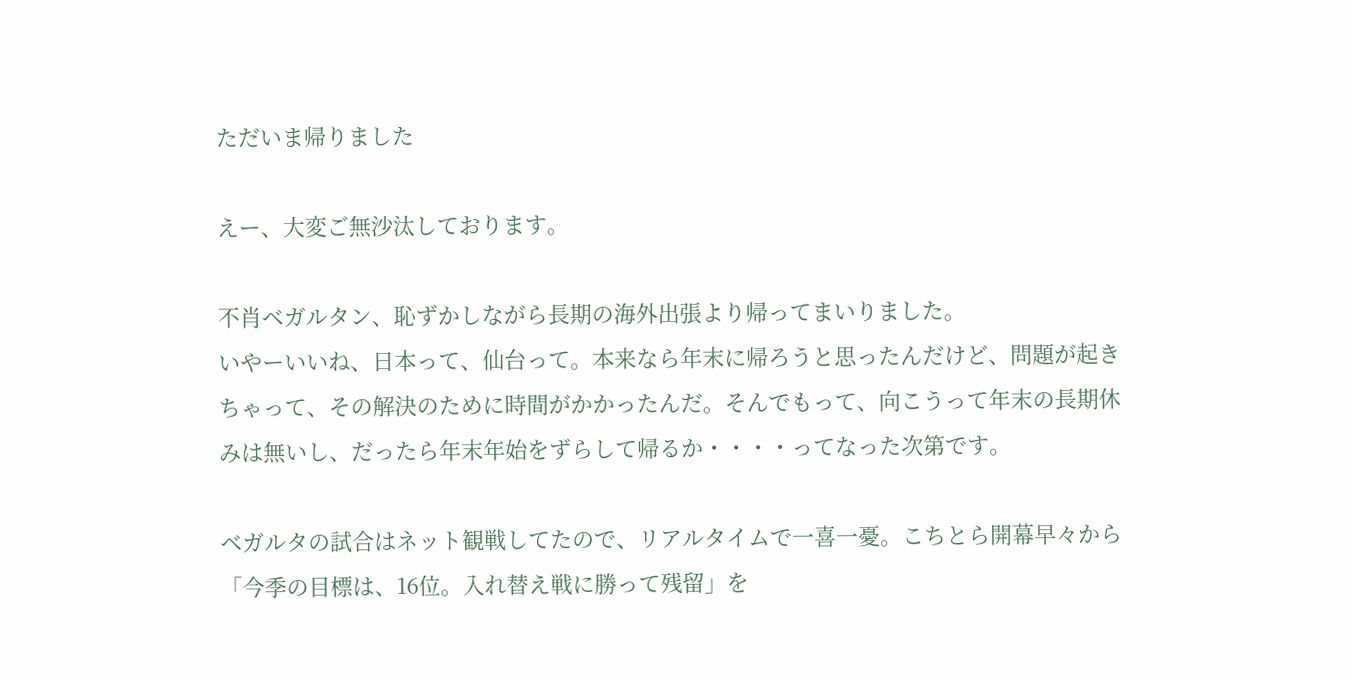ただいま帰りました

えー、大変ご無沙汰しております。

不肖ベガルタン、恥ずかしながら長期の海外出張より帰ってまいりました。
いやーいいね、日本って、仙台って。本来なら年末に帰ろうと思ったんだけど、問題が起きちゃって、その解決のために時間がかかったんだ。そんでもって、向こうって年末の長期休みは無いし、だったら年末年始をずらして帰るか・・・・ってなった次第です。

ベガルタの試合はネット観戦してたので、リアルタイムで一喜一憂。こちとら開幕早々から「今季の目標は、16位。入れ替え戦に勝って残留」を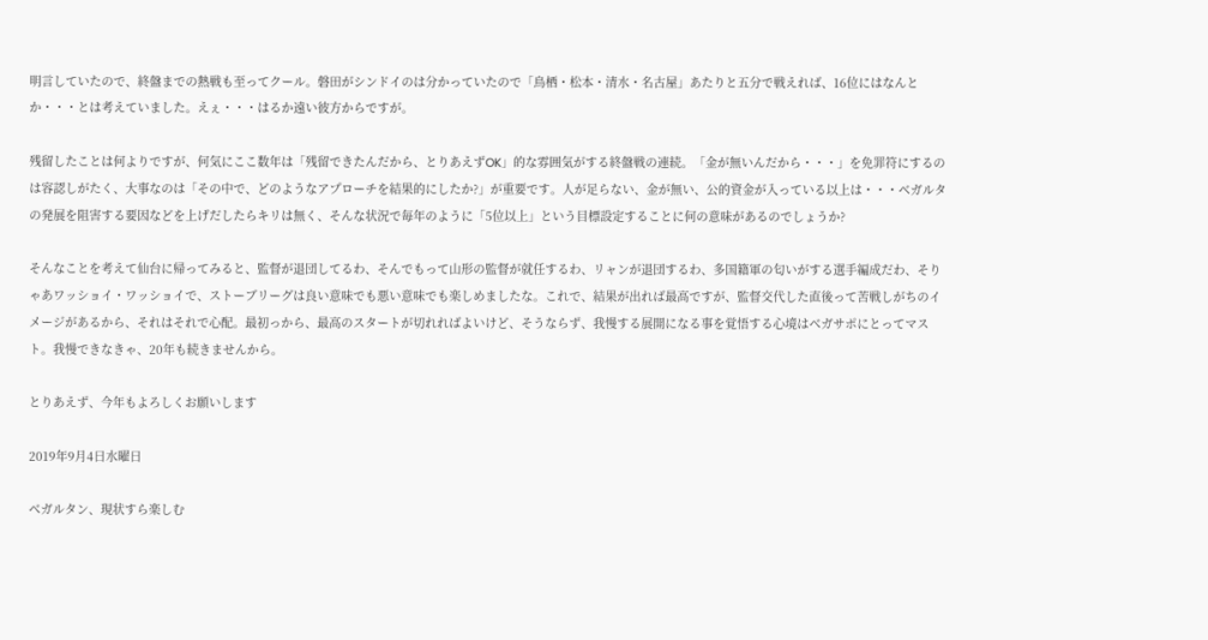明言していたので、終盤までの熱戦も至ってクール。磐田がシンドイのは分かっていたので「鳥栖・松本・清水・名古屋」あたりと五分で戦えれば、16位にはなんとか・・・とは考えていました。えぇ・・・はるか遠い彼方からですが。

残留したことは何よりですが、何気にここ数年は「残留できたんだから、とりあえずOK」的な雰囲気がする終盤戦の連続。「金が無いんだから・・・」を免罪符にするのは容認しがたく、大事なのは「その中で、どのようなアプローチを結果的にしたか?」が重要です。人が足らない、金が無い、公的資金が入っている以上は・・・ベガルタの発展を阻害する要因などを上げだしたらキリは無く、そんな状況で毎年のように「5位以上」という目標設定することに何の意味があるのでしょうか?

そんなことを考えて仙台に帰ってみると、監督が退団してるわ、そんでもって山形の監督が就任するわ、リャンが退団するわ、多国籍軍の匂いがする選手編成だわ、そりゃあワッショイ・ワッショイで、ストーブリーグは良い意味でも悪い意味でも楽しめましたな。これで、結果が出れば最高ですが、監督交代した直後って苦戦しがちのイメージがあるから、それはそれで心配。最初っから、最高のスタートが切れればよいけど、そうならず、我慢する展開になる事を覚悟する心境はベガサポにとってマスト。我慢できなきゃ、20年も続きませんから。

とりあえず、今年もよろしくお願いします

2019年9月4日水曜日

ベガルタン、現状すら楽しむ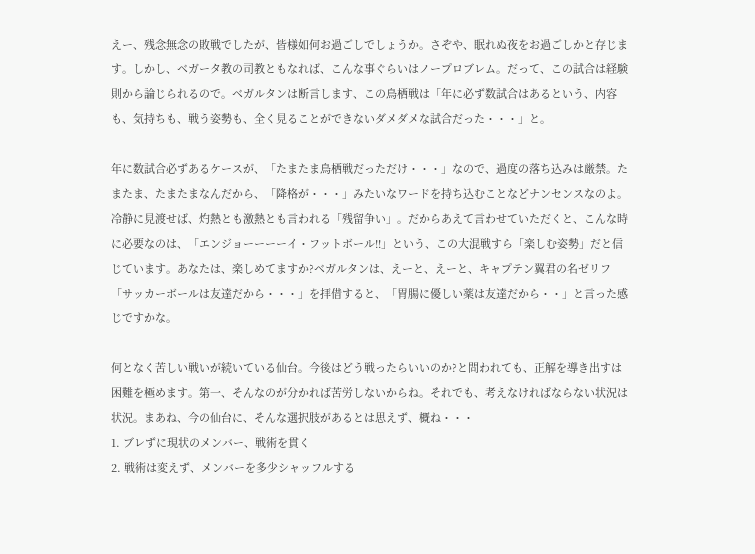えー、残念無念の敗戦でしたが、皆様如何お過ごしでしょうか。さぞや、眠れぬ夜をお過ごしかと存じます。しかし、ベガータ教の司教ともなれば、こんな事ぐらいはノープロブレム。だって、この試合は経験則から論じられるので。ベガルタンは断言します、この鳥栖戦は「年に必ず数試合はあるという、内容も、気持ちも、戦う姿勢も、全く見ることができないダメダメな試合だった・・・」と。

年に数試合必ずあるケースが、「たまたま鳥栖戦だっただけ・・・」なので、過度の落ち込みは厳禁。たまたま、たまたまなんだから、「降格が・・・」みたいなワードを持ち込むことなどナンセンスなのよ。冷静に見渡せば、灼熱とも激熱とも言われる「残留争い」。だからあえて言わせていただくと、こんな時に必要なのは、「エンジョーーーーイ・フットボール!!」という、この大混戦すら「楽しむ姿勢」だと信じています。あなたは、楽しめてますか?ベガルタンは、えーと、えーと、キャプテン翼君の名ゼリフ「サッカーボールは友達だから・・・」を拝借すると、「胃腸に優しい薬は友達だから・・」と言った感じですかな。

何となく苦しい戦いが続いている仙台。今後はどう戦ったらいいのか?と問われても、正解を導き出すは困難を極めます。第一、そんなのが分かれば苦労しないからね。それでも、考えなければならない状況は状況。まあね、今の仙台に、そんな選択肢があるとは思えず、概ね・・・
1. ブレずに現状のメンバー、戦術を貫く
2. 戦術は変えず、メンバーを多少シャッフルする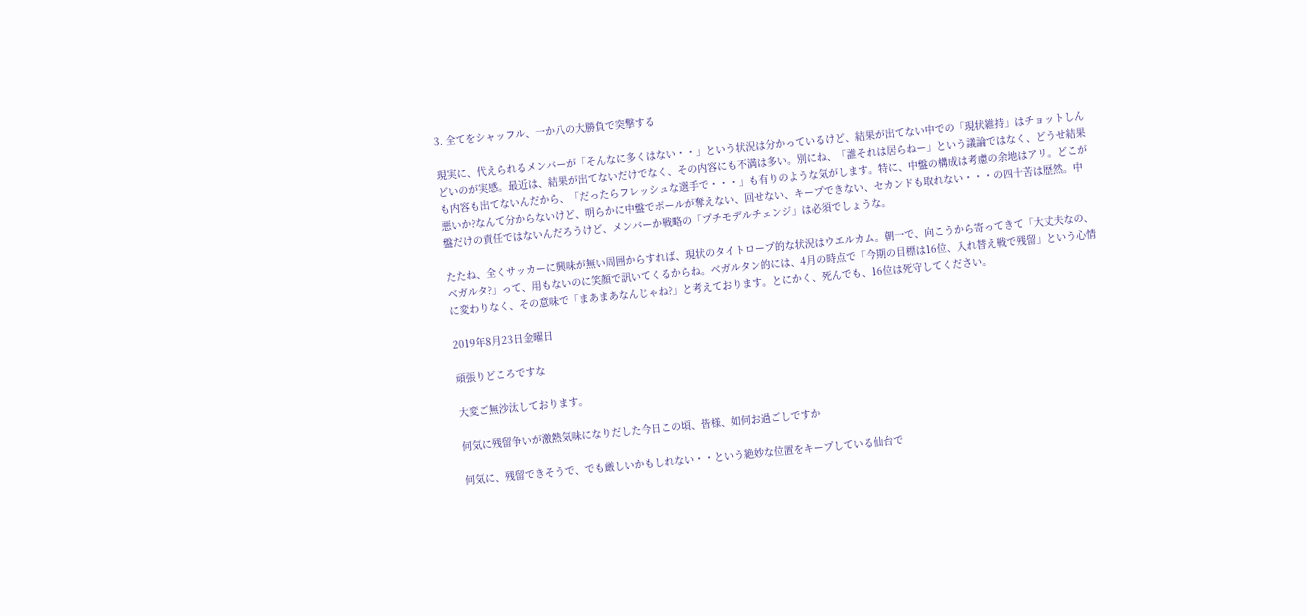3. 全てをシャッフル、一か八の大勝負で突撃する

現実に、代えられるメンバーが「そんなに多くはない・・」という状況は分かっているけど、結果が出てない中での「現状維持」はチョットしんどいのが実感。最近は、結果が出てないだけでなく、その内容にも不満は多い。別にね、「誰それは居らねー」という議論ではなく、どうせ結果も内容も出てないんだから、「だったらフレッシュな選手で・・・」も有りのような気がします。特に、中盤の構成は考慮の余地はアリ。どこが悪いか?なんて分からないけど、明らかに中盤でボールが奪えない、回せない、キープできない、セカンドも取れない・・・の四十苦は歴然。中盤だけの責任ではないんだろうけど、メンバーか戦略の「プチモデルチェンジ」は必須でしょうな。

たたね、全くサッカーに興味が無い周囲からすれば、現状のタイトロープ的な状況はウエルカム。朝一で、向こうから寄ってきて「大丈夫なの、ベガルタ?」って、用もないのに笑顔で訊いてくるからね。ベガルタン的には、4月の時点で「今期の目標は16位、入れ替え戦で残留」という心情に変わりなく、その意味で「まあまあなんじゃね?」と考えております。とにかく、死んでも、16位は死守してください。

2019年8月23日金曜日

頑張りどころですな

大変ご無沙汰しております。

何気に残留争いが激熱気味になりだした今日この頃、皆様、如何お過ごしですか

何気に、残留できそうで、でも厳しいかもしれない・・という絶妙な位置をキープしている仙台で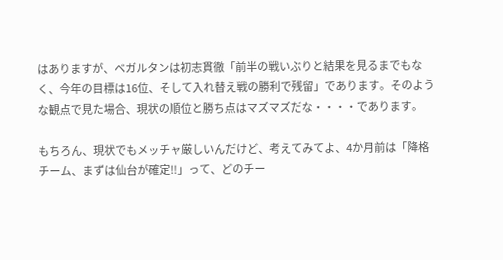はありますが、ベガルタンは初志貫徹「前半の戦いぶりと結果を見るまでもなく、今年の目標は16位、そして入れ替え戦の勝利で残留」であります。そのような観点で見た場合、現状の順位と勝ち点はマズマズだな・・・・であります。

もちろん、現状でもメッチャ厳しいんだけど、考えてみてよ、4か月前は「降格チーム、まずは仙台が確定‼」って、どのチー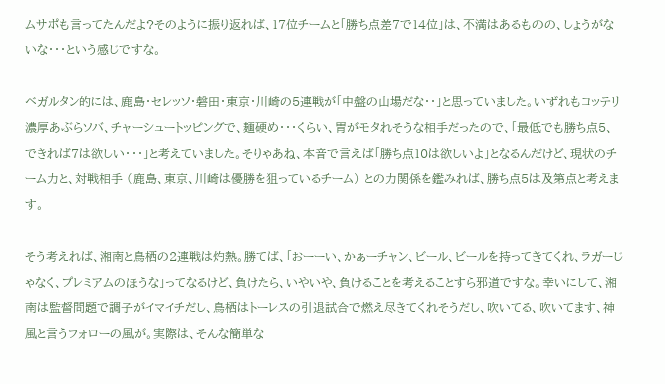ムサポも言ってたんだよ?そのように振り返れば、17位チームと「勝ち点差7で14位」は、不満はあるものの、しょうがないな・・・という感じですな。

ベガルタン的には、鹿島・セレッソ・磐田・東京・川崎の5連戦が「中盤の山場だな・・」と思っていました。いずれもコッテリ濃厚あぶらソバ、チャーシュートッピングで、麺硬め・・・くらい、胃がモタれそうな相手だったので、「最低でも勝ち点5、できれば7は欲しい・・・」と考えていました。そりゃあね、本音で言えば「勝ち点10は欲しいよ」となるんだけど、現状のチーム力と、対戦相手 (鹿島、東京、川崎は優勝を狙っているチーム) との力関係を鑑みれば、勝ち点5は及第点と考えます。

そう考えれば、湘南と鳥栖の2連戦は灼熱。勝てば、「おーーい、かぁーチャン、ビール、ビールを持ってきてくれ、ラガーじゃなく、プレミアムのほうな」ってなるけど、負けたら、いやいや、負けることを考えることすら邪道ですな。幸いにして、湘南は監督問題で調子がイマイチだし、鳥栖はトーレスの引退試合で燃え尽きてくれそうだし、吹いてる、吹いてます、神風と言うフォローの風が。実際は、そんな簡単な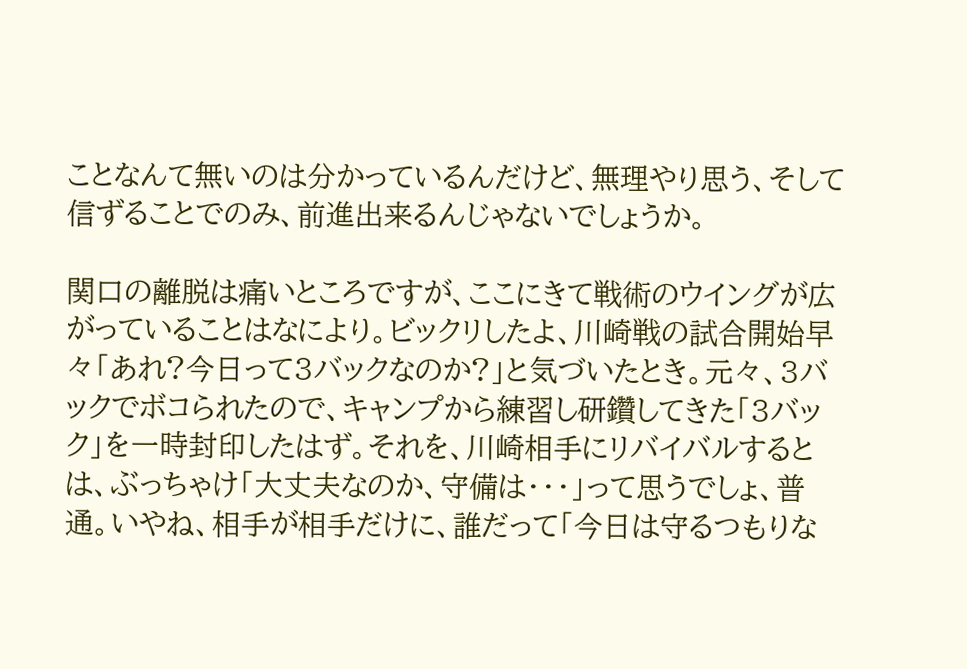ことなんて無いのは分かっているんだけど、無理やり思う、そして信ずることでのみ、前進出来るんじゃないでしょうか。

関口の離脱は痛いところですが、ここにきて戦術のウイングが広がっていることはなにより。ビックリしたよ、川崎戦の試合開始早々「あれ?今日って3バックなのか?」と気づいたとき。元々、3バックでボコられたので、キャンプから練習し研鑽してきた「3バック」を一時封印したはず。それを、川崎相手にリバイバルするとは、ぶっちゃけ「大丈夫なのか、守備は・・・」って思うでしょ、普通。いやね、相手が相手だけに、誰だって「今日は守るつもりな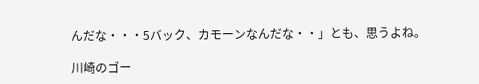んだな・・・5バック、カモーンなんだな・・」とも、思うよね。

川崎のゴー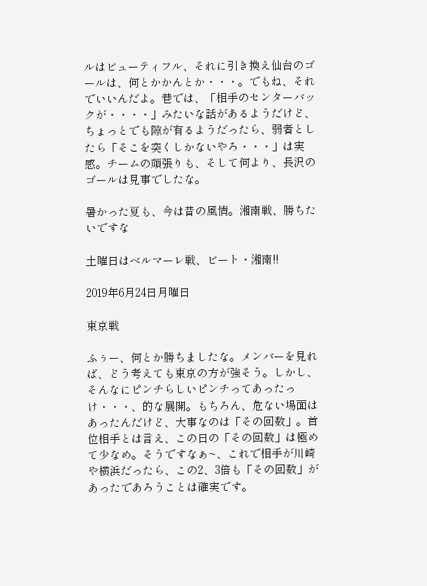ルはビューティフル、それに引き換え仙台のゴールは、何とかかんとか・・・。でもね、それでいいんだよ。巷では、「相手のセンターバックが・・・・」みたいな話があるようだけど、ちょっとでも隙が有るようだったら、弱者としたら「そこを突くしかないやろ・・・」は実感。チームの頑張りも、そして何より、長沢のゴールは見事でしたな。

暑かった夏も、今は昔の風情。湘南戦、勝ちたいですな

土曜日はベルマーレ戦、ビート・湘南!!

2019年6月24日月曜日

東京戦

ふぅー、何とか勝ちましたな。メンバーを見れば、どう考えても東京の方が強そう。しかし、そんなにピンチらしいピンチってあったっけ・・・、的な展開。もちろん、危ない場面はあったんだけど、大事なのは「その回数」。首位相手とは言え、この日の「その回数」は極めて少なめ。そうですなぁ~、これで相手が川崎や横浜だったら、この2、3倍も「その回数」があったであろうことは確実です。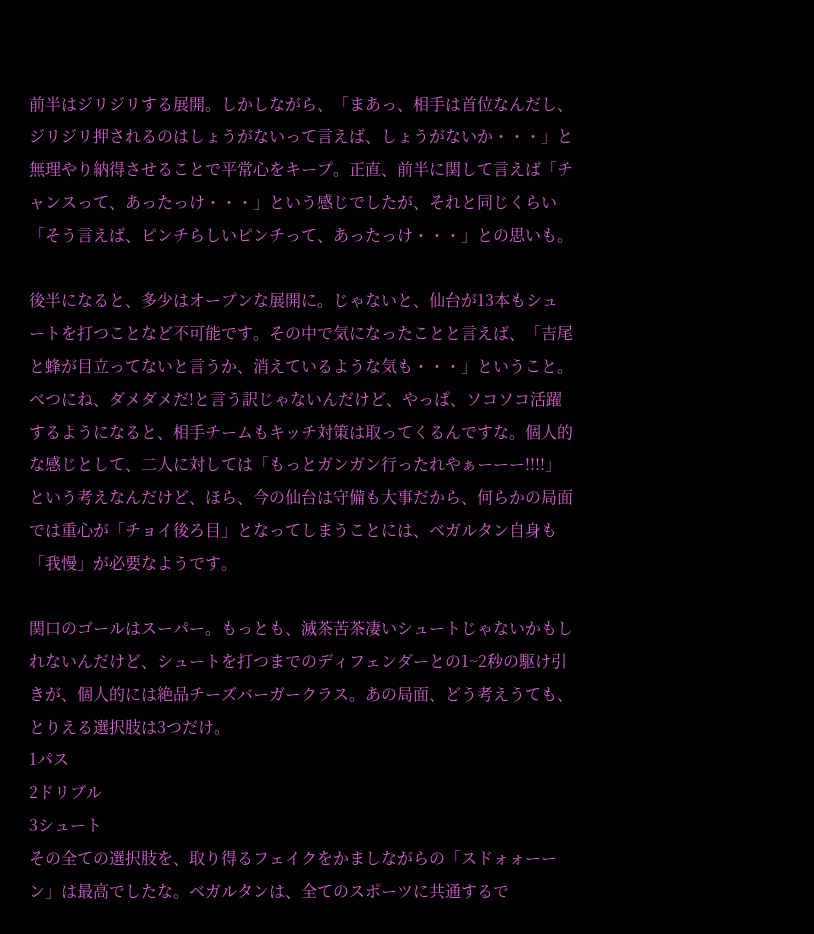前半はジリジリする展開。しかしながら、「まあっ、相手は首位なんだし、ジリジリ押されるのはしょうがないって言えば、しょうがないか・・・」と無理やり納得させることで平常心をキープ。正直、前半に関して言えば「チャンスって、あったっけ・・・」という感じでしたが、それと同じくらい「そう言えば、ピンチらしいピンチって、あったっけ・・・」との思いも。

後半になると、多少はオープンな展開に。じゃないと、仙台が13本もシュートを打つことなど不可能です。その中で気になったことと言えば、「吉尾と蜂が目立ってないと言うか、消えているような気も・・・」ということ。べつにね、ダメダメだ!と言う訳じゃないんだけど、やっぱ、ソコソコ活躍するようになると、相手チームもキッチ対策は取ってくるんですな。個人的な感じとして、二人に対しては「もっとガンガン行ったれやぁーーー!!!!」という考えなんだけど、ほら、今の仙台は守備も大事だから、何らかの局面では重心が「チョイ後ろ目」となってしまうことには、ベガルタン自身も「我慢」が必要なようです。

関口のゴールはスーパー。もっとも、滅茶苦茶凄いシュートじゃないかもしれないんだけど、シュートを打つまでのディフェンダーとの1~2秒の駆け引きが、個人的には絶品チーズバーガークラス。あの局面、どう考えうても、とりえる選択肢は3つだけ。
1パス
2ドリブル
3シュート
その全ての選択肢を、取り得るフェイクをかましながらの「スドォォーーン」は最高でしたな。ベガルタンは、全てのスポーツに共通するで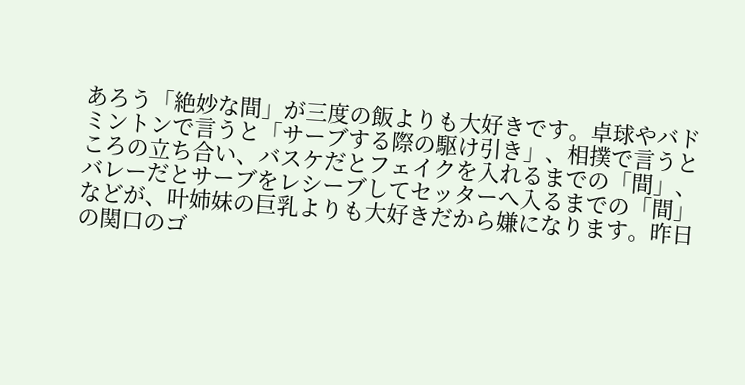あろう「絶妙な間」が三度の飯よりも大好きです。卓球やバドミントンで言うと「サーブする際の駆け引き」、相撲で言うところの立ち合い、バスケだとフェイクを入れるまでの「間」、バレーだとサーブをレシーブしてセッターへ入るまでの「間」などが、叶姉妹の巨乳よりも大好きだから嫌になります。昨日の関口のゴ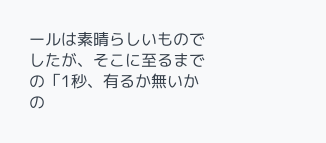ールは素晴らしいものでしたが、そこに至るまでの「1秒、有るか無いかの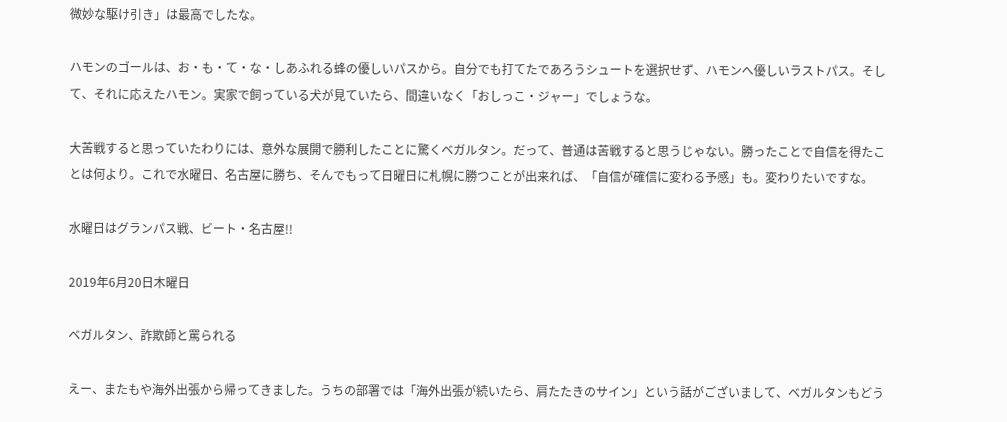微妙な駆け引き」は最高でしたな。

ハモンのゴールは、お・も・て・な・しあふれる蜂の優しいパスから。自分でも打てたであろうシュートを選択せず、ハモンへ優しいラストパス。そして、それに応えたハモン。実家で飼っている犬が見ていたら、間違いなく「おしっこ・ジャー」でしょうな。

大苦戦すると思っていたわりには、意外な展開で勝利したことに驚くベガルタン。だって、普通は苦戦すると思うじゃない。勝ったことで自信を得たことは何より。これで水曜日、名古屋に勝ち、そんでもって日曜日に札幌に勝つことが出来れば、「自信が確信に変わる予感」も。変わりたいですな。

水曜日はグランパス戦、ビート・名古屋!!

2019年6月20日木曜日

ベガルタン、詐欺師と罵られる

えー、またもや海外出張から帰ってきました。うちの部署では「海外出張が続いたら、肩たたきのサイン」という話がございまして、ベガルタンもどう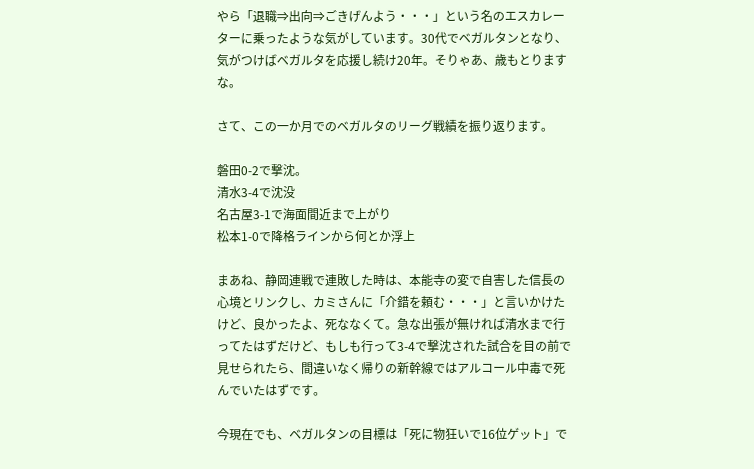やら「退職⇒出向⇒ごきげんよう・・・」という名のエスカレーターに乗ったような気がしています。30代でベガルタンとなり、気がつけばベガルタを応援し続け20年。そりゃあ、歳もとりますな。

さて、この一か月でのベガルタのリーグ戦績を振り返ります。

磐田0-2で撃沈。
清水3-4で沈没
名古屋3-1で海面間近まで上がり
松本1-0で降格ラインから何とか浮上

まあね、静岡連戦で連敗した時は、本能寺の変で自害した信長の心境とリンクし、カミさんに「介錯を頼む・・・」と言いかけたけど、良かったよ、死ななくて。急な出張が無ければ清水まで行ってたはずだけど、もしも行って3-4で撃沈された試合を目の前で見せられたら、間違いなく帰りの新幹線ではアルコール中毒で死んでいたはずです。

今現在でも、ベガルタンの目標は「死に物狂いで16位ゲット」で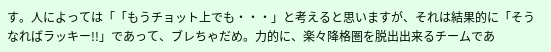す。人によっては「「もうチョット上でも・・・」と考えると思いますが、それは結果的に「そうなればラッキー!!」であって、ブレちゃだめ。力的に、楽々降格圏を脱出出来るチームであ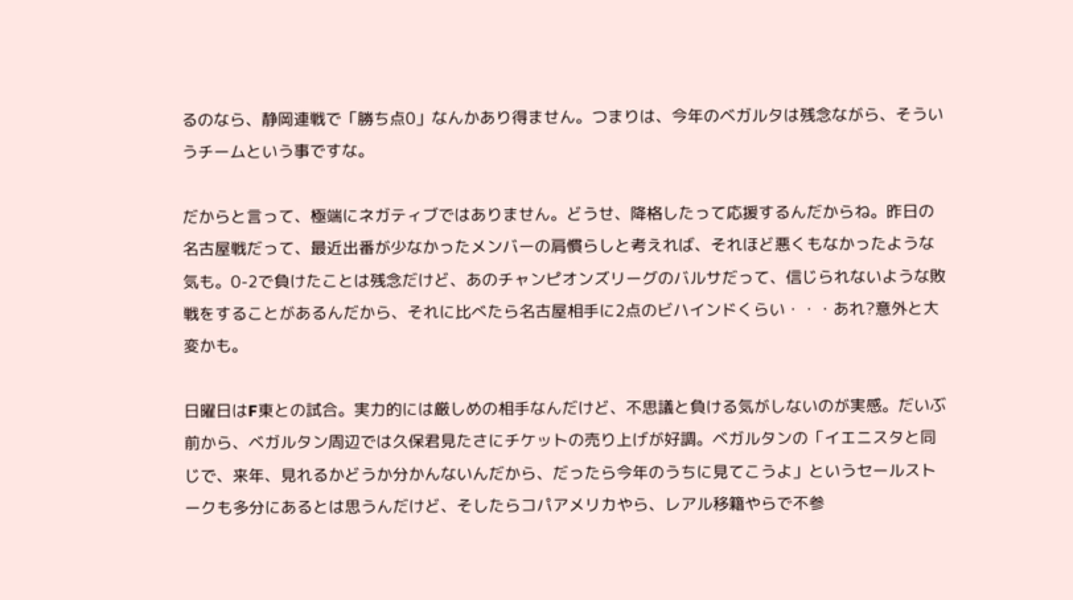るのなら、静岡連戦で「勝ち点0」なんかあり得ません。つまりは、今年のベガルタは残念ながら、そういうチームという事ですな。

だからと言って、極端にネガティブではありません。どうせ、降格したって応援するんだからね。昨日の名古屋戦だって、最近出番が少なかったメンバーの肩慣らしと考えれば、それほど悪くもなかったような気も。0-2で負けたことは残念だけど、あのチャンピオンズリーグのバルサだって、信じられないような敗戦をすることがあるんだから、それに比べたら名古屋相手に2点のビハインドくらい・・・あれ?意外と大変かも。

日曜日はF東との試合。実力的には厳しめの相手なんだけど、不思議と負ける気がしないのが実感。だいぶ前から、ベガルタン周辺では久保君見たさにチケットの売り上げが好調。ベガルタンの「イエニスタと同じで、来年、見れるかどうか分かんないんだから、だったら今年のうちに見てこうよ」というセールストークも多分にあるとは思うんだけど、そしたらコパアメリカやら、レアル移籍やらで不参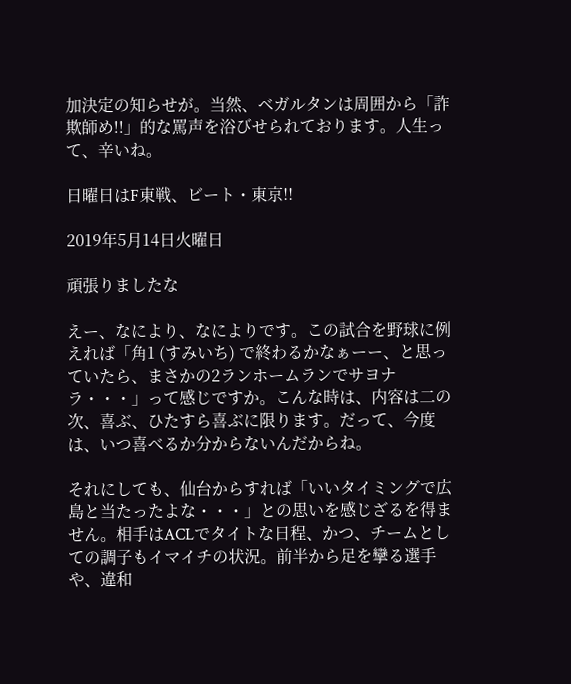加決定の知らせが。当然、ベガルタンは周囲から「詐欺師め!!」的な罵声を浴びせられております。人生って、辛いね。

日曜日はF東戦、ビート・東京!!

2019年5月14日火曜日

頑張りましたな

えー、なにより、なによりです。この試合を野球に例えれば「角1 (すみいち) で終わるかなぁーー、と思っていたら、まさかの2ランホームランでサヨナラ・・・」って感じですか。こんな時は、内容は二の次、喜ぶ、ひたすら喜ぶに限ります。だって、今度は、いつ喜べるか分からないんだからね。

それにしても、仙台からすれば「いいタイミングで広島と当たったよな・・・」との思いを感じざるを得ません。相手はACLでタイトな日程、かつ、チームとしての調子もイマイチの状況。前半から足を攣る選手や、違和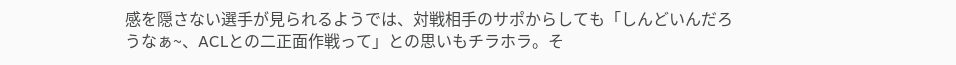感を隠さない選手が見られるようでは、対戦相手のサポからしても「しんどいんだろうなぁ~、ACLとの二正面作戦って」との思いもチラホラ。そ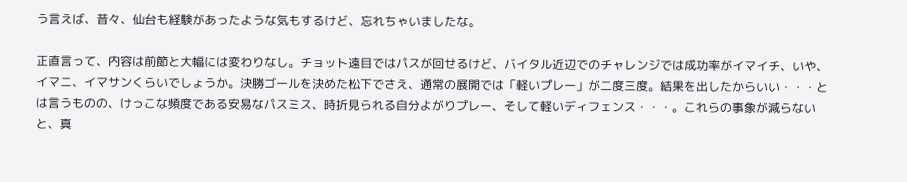う言えば、昔々、仙台も経験があったような気もするけど、忘れちゃいましたな。

正直言って、内容は前節と大幅には変わりなし。チョット遠目ではパスが回せるけど、バイタル近辺でのチャレンジでは成功率がイマイチ、いや、イマニ、イマサンくらいでしょうか。決勝ゴールを決めた松下でさえ、通常の展開では「軽いプレー」が二度三度。結果を出したからいい・・・とは言うものの、けっこな頻度である安易なパスミス、時折見られる自分よがりプレー、そして軽いディフェンス・・・。これらの事象が減らないと、真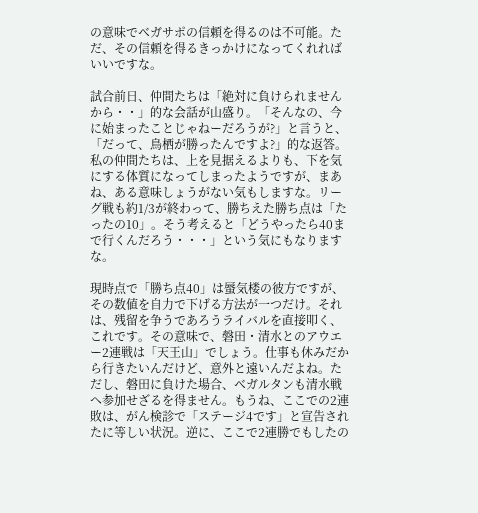の意味でベガサポの信頼を得るのは不可能。ただ、その信頼を得るきっかけになってくれればいいですな。

試合前日、仲間たちは「絶対に負けられませんから・・」的な会話が山盛り。「そんなの、今に始まったことじゃねーだろうが?」と言うと、「だって、鳥栖が勝ったんですよ?」的な返答。私の仲間たちは、上を見据えるよりも、下を気にする体質になってしまったようですが、まあね、ある意味しょうがない気もしますな。リーグ戦も約1/3が終わって、勝ちえた勝ち点は「たったの10」。そう考えると「どうやったら40まで行くんだろう・・・」という気にもなりますな。

現時点で「勝ち点40」は蜃気楼の彼方ですが、その数値を自力で下げる方法が一つだけ。それは、残留を争うであろうライバルを直接叩く、これです。その意味で、磐田・清水とのアウエー2連戦は「天王山」でしょう。仕事も休みだから行きたいんだけど、意外と遠いんだよね。ただし、磐田に負けた場合、ベガルタンも清水戦へ参加せざるを得ません。もうね、ここでの2連敗は、がん検診で「ステージ4です」と宣告されたに等しい状況。逆に、ここで2連勝でもしたの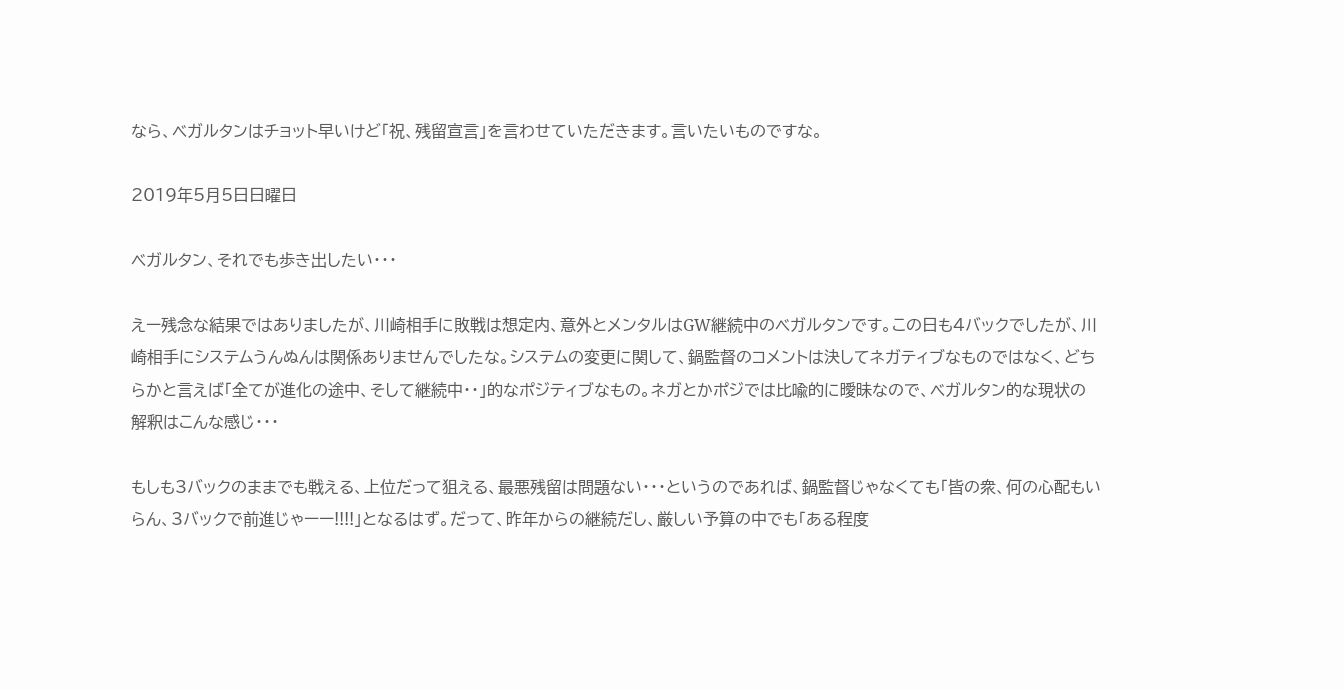なら、ベガルタンはチョット早いけど「祝、残留宣言」を言わせていただきます。言いたいものですな。

2019年5月5日日曜日

ベガルタン、それでも歩き出したい・・・

えー残念な結果ではありましたが、川崎相手に敗戦は想定内、意外とメンタルはGW継続中のベガルタンです。この日も4バックでしたが、川崎相手にシステムうんぬんは関係ありませんでしたな。システムの変更に関して、鍋監督のコメントは決してネガティブなものではなく、どちらかと言えば「全てが進化の途中、そして継続中・・」的なポジティブなもの。ネガとかポジでは比喩的に曖昧なので、ベガルタン的な現状の解釈はこんな感じ・・・

もしも3バックのままでも戦える、上位だって狙える、最悪残留は問題ない・・・というのであれば、鍋監督じゃなくても「皆の衆、何の心配もいらん、3バックで前進じゃーー!!!!」となるはず。だって、昨年からの継続だし、厳しい予算の中でも「ある程度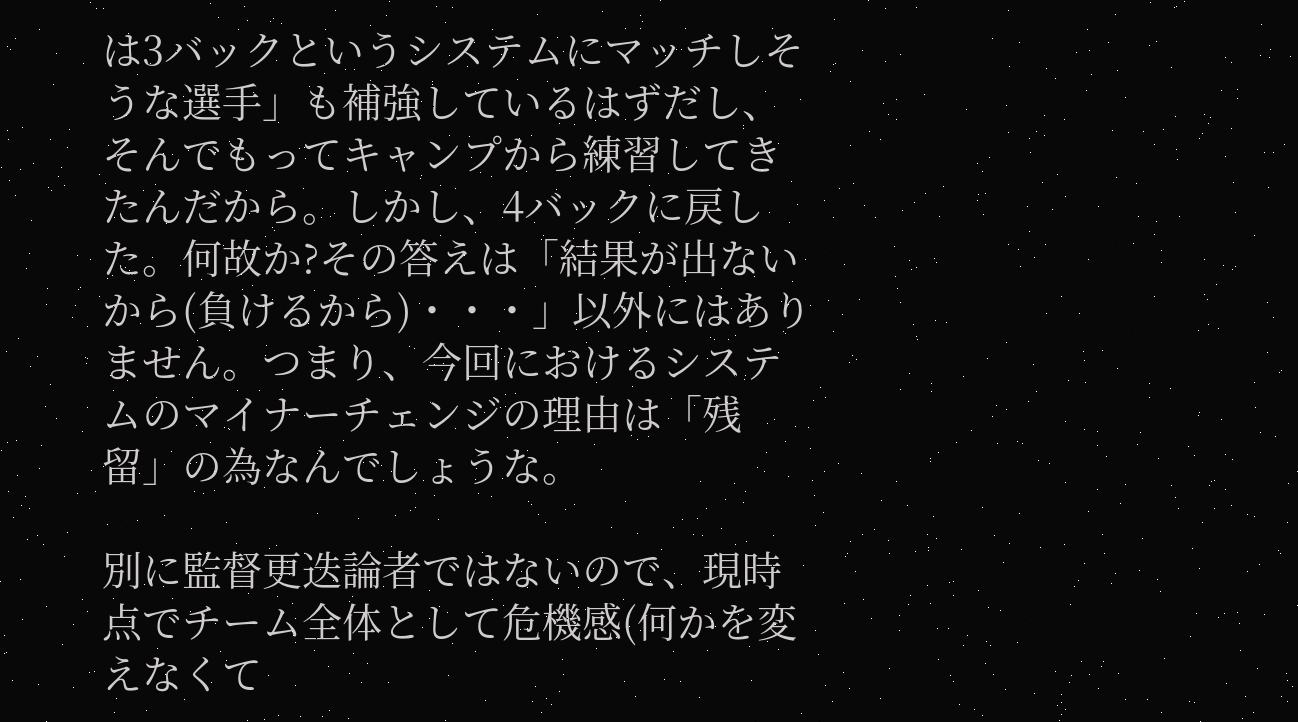は3バックというシステムにマッチしそうな選手」も補強しているはずだし、そんでもってキャンプから練習してきたんだから。しかし、4バックに戻した。何故か?その答えは「結果が出ないから(負けるから)・・・」以外にはありません。つまり、今回におけるシステムのマイナーチェンジの理由は「残留」の為なんでしょうな。

別に監督更迭論者ではないので、現時点でチーム全体として危機感(何かを変えなくて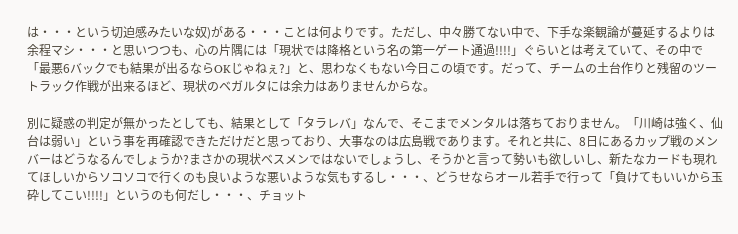は・・・という切迫感みたいな奴)がある・・・ことは何よりです。ただし、中々勝てない中で、下手な楽観論が蔓延するよりは余程マシ・・・と思いつつも、心の片隅には「現状では降格という名の第一ゲート通過!!!!」ぐらいとは考えていて、その中で「最悪6バックでも結果が出るならOKじゃねぇ?」と、思わなくもない今日この頃です。だって、チームの土台作りと残留のツートラック作戦が出来るほど、現状のベガルタには余力はありませんからな。

別に疑惑の判定が無かったとしても、結果として「タラレバ」なんで、そこまでメンタルは落ちておりません。「川崎は強く、仙台は弱い」という事を再確認できただけだと思っており、大事なのは広島戦であります。それと共に、8日にあるカップ戦のメンバーはどうなるんでしょうか?まさかの現状ベスメンではないでしょうし、そうかと言って勢いも欲しいし、新たなカードも現れてほしいからソコソコで行くのも良いような悪いような気もするし・・・、どうせならオール若手で行って「負けてもいいから玉砕してこい!!!!」というのも何だし・・・、チョット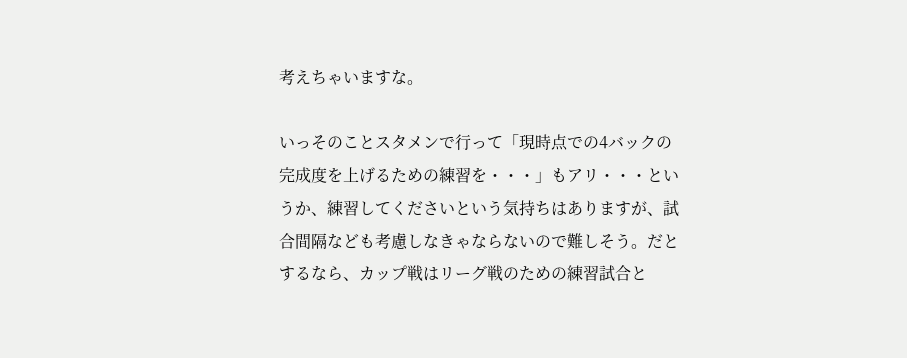考えちゃいますな。

いっそのことスタメンで行って「現時点での4バックの完成度を上げるための練習を・・・」もアリ・・・というか、練習してくださいという気持ちはありますが、試合間隔なども考慮しなきゃならないので難しそう。だとするなら、カップ戦はリーグ戦のための練習試合と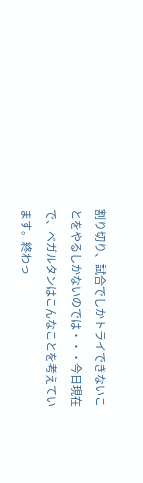割り切り、試合でしかトライできないことをやるしかないのでは・・・今日現在で、ベガルタンはこんなことを考えています。終わっ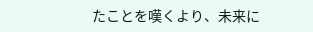たことを嘆くより、未来に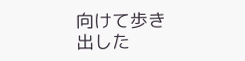向けて歩き出した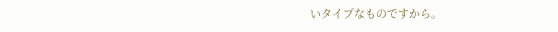いタイプなものですから。